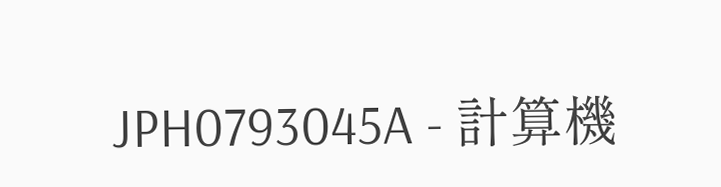JPH0793045A - 計算機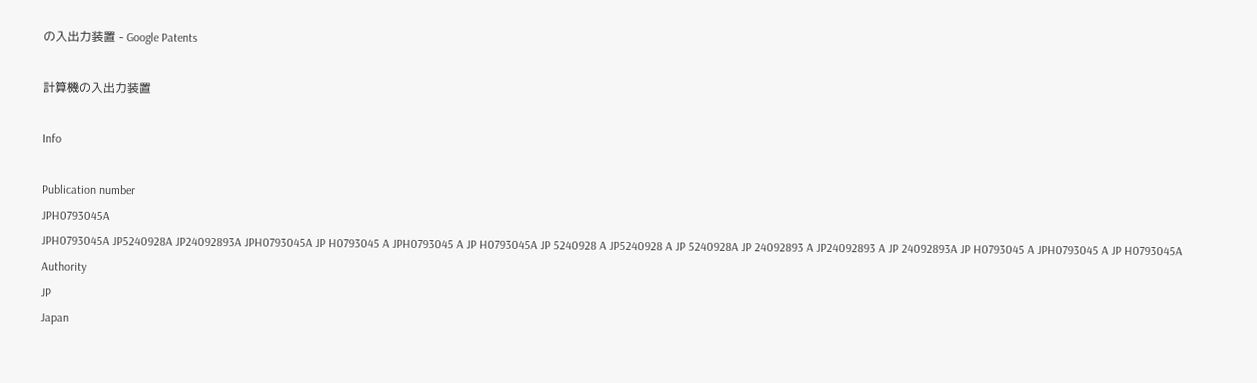の入出力装置 - Google Patents

計算機の入出力装置

Info

Publication number
JPH0793045A
JPH0793045A JP5240928A JP24092893A JPH0793045A JP H0793045 A JPH0793045 A JP H0793045A JP 5240928 A JP5240928 A JP 5240928A JP 24092893 A JP24092893 A JP 24092893A JP H0793045 A JPH0793045 A JP H0793045A
Authority
JP
Japan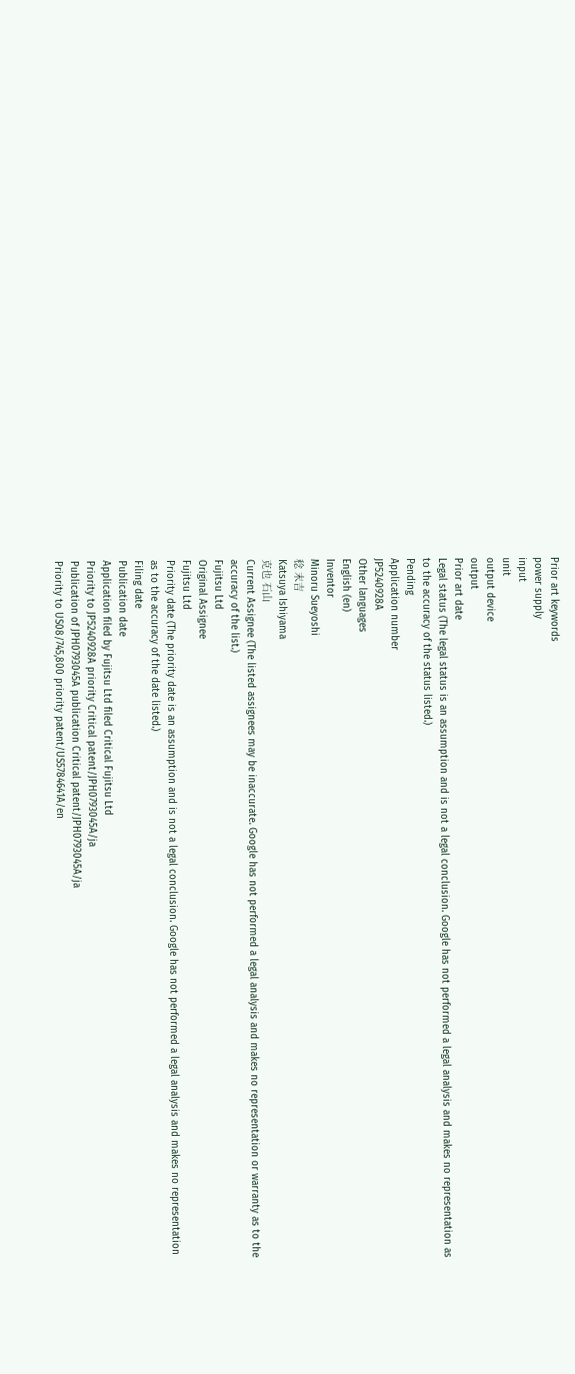Prior art keywords
power supply
input
unit
output device
output
Prior art date
Legal status (The legal status is an assumption and is not a legal conclusion. Google has not performed a legal analysis and makes no representation as to the accuracy of the status listed.)
Pending
Application number
JP5240928A
Other languages
English (en)
Inventor
Minoru Sueyoshi
稔 末吉
Katsuya Ishiyama
克也 石山
Current Assignee (The listed assignees may be inaccurate. Google has not performed a legal analysis and makes no representation or warranty as to the accuracy of the list.)
Fujitsu Ltd
Original Assignee
Fujitsu Ltd
Priority date (The priority date is an assumption and is not a legal conclusion. Google has not performed a legal analysis and makes no representation as to the accuracy of the date listed.)
Filing date
Publication date
Application filed by Fujitsu Ltd filed Critical Fujitsu Ltd
Priority to JP5240928A priority Critical patent/JPH0793045A/ja
Publication of JPH0793045A publication Critical patent/JPH0793045A/ja
Priority to US08/745,800 priority patent/US5784641A/en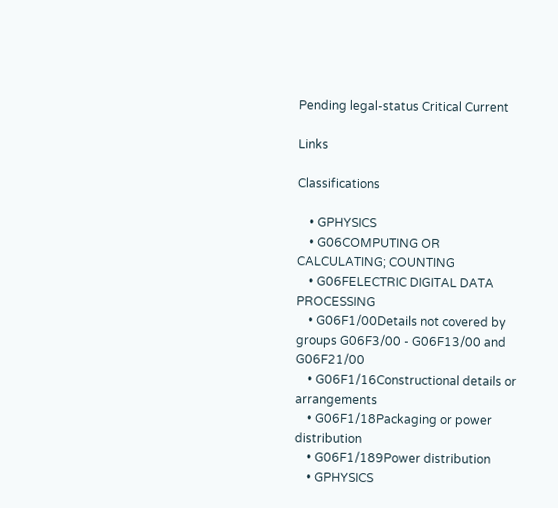Pending legal-status Critical Current

Links

Classifications

    • GPHYSICS
    • G06COMPUTING OR CALCULATING; COUNTING
    • G06FELECTRIC DIGITAL DATA PROCESSING
    • G06F1/00Details not covered by groups G06F3/00 - G06F13/00 and G06F21/00
    • G06F1/16Constructional details or arrangements
    • G06F1/18Packaging or power distribution
    • G06F1/189Power distribution
    • GPHYSICS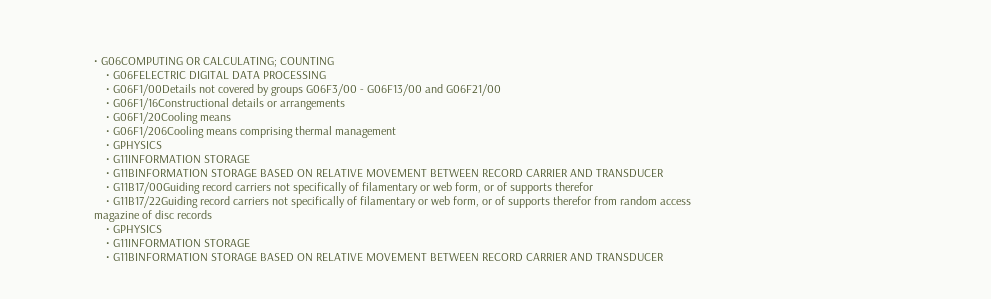• G06COMPUTING OR CALCULATING; COUNTING
    • G06FELECTRIC DIGITAL DATA PROCESSING
    • G06F1/00Details not covered by groups G06F3/00 - G06F13/00 and G06F21/00
    • G06F1/16Constructional details or arrangements
    • G06F1/20Cooling means
    • G06F1/206Cooling means comprising thermal management
    • GPHYSICS
    • G11INFORMATION STORAGE
    • G11BINFORMATION STORAGE BASED ON RELATIVE MOVEMENT BETWEEN RECORD CARRIER AND TRANSDUCER
    • G11B17/00Guiding record carriers not specifically of filamentary or web form, or of supports therefor
    • G11B17/22Guiding record carriers not specifically of filamentary or web form, or of supports therefor from random access magazine of disc records
    • GPHYSICS
    • G11INFORMATION STORAGE
    • G11BINFORMATION STORAGE BASED ON RELATIVE MOVEMENT BETWEEN RECORD CARRIER AND TRANSDUCER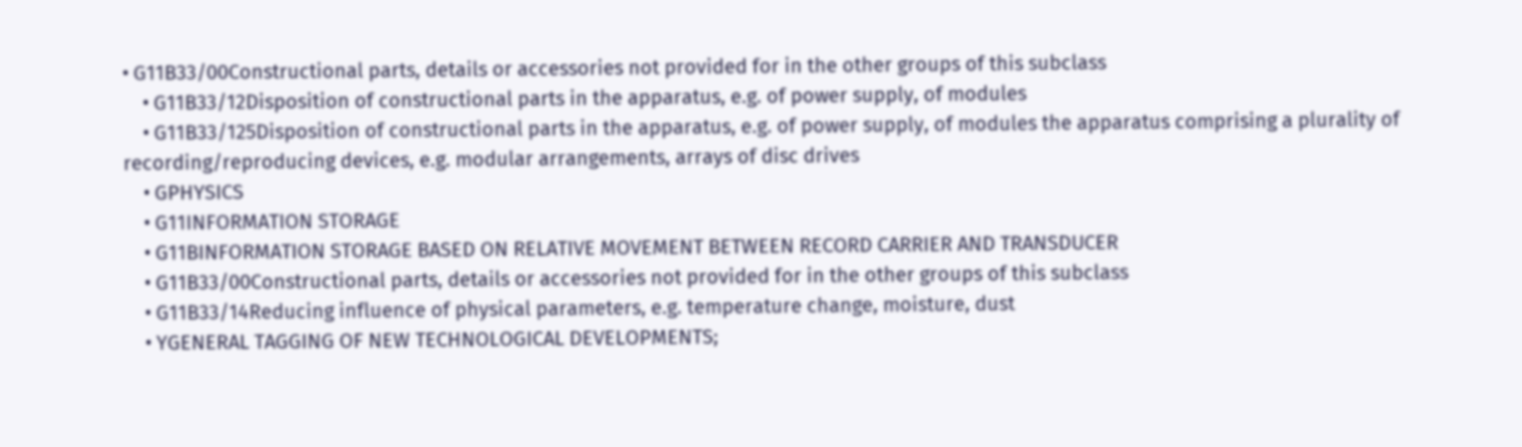• G11B33/00Constructional parts, details or accessories not provided for in the other groups of this subclass
    • G11B33/12Disposition of constructional parts in the apparatus, e.g. of power supply, of modules
    • G11B33/125Disposition of constructional parts in the apparatus, e.g. of power supply, of modules the apparatus comprising a plurality of recording/reproducing devices, e.g. modular arrangements, arrays of disc drives
    • GPHYSICS
    • G11INFORMATION STORAGE
    • G11BINFORMATION STORAGE BASED ON RELATIVE MOVEMENT BETWEEN RECORD CARRIER AND TRANSDUCER
    • G11B33/00Constructional parts, details or accessories not provided for in the other groups of this subclass
    • G11B33/14Reducing influence of physical parameters, e.g. temperature change, moisture, dust
    • YGENERAL TAGGING OF NEW TECHNOLOGICAL DEVELOPMENTS;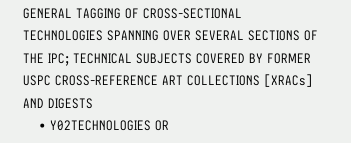GENERAL TAGGING OF CROSS-SECTIONAL TECHNOLOGIES SPANNING OVER SEVERAL SECTIONS OF THE IPC; TECHNICAL SUBJECTS COVERED BY FORMER USPC CROSS-REFERENCE ART COLLECTIONS [XRACs] AND DIGESTS
    • Y02TECHNOLOGIES OR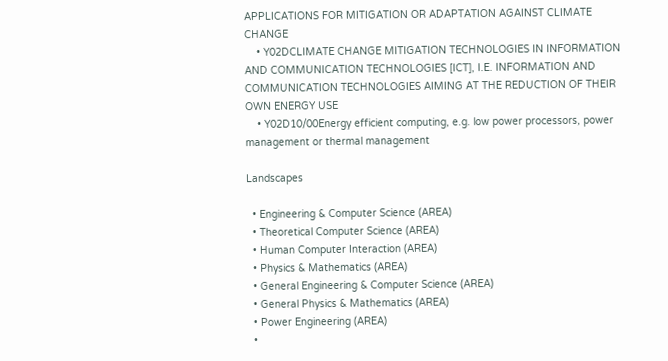APPLICATIONS FOR MITIGATION OR ADAPTATION AGAINST CLIMATE CHANGE
    • Y02DCLIMATE CHANGE MITIGATION TECHNOLOGIES IN INFORMATION AND COMMUNICATION TECHNOLOGIES [ICT], I.E. INFORMATION AND COMMUNICATION TECHNOLOGIES AIMING AT THE REDUCTION OF THEIR OWN ENERGY USE
    • Y02D10/00Energy efficient computing, e.g. low power processors, power management or thermal management

Landscapes

  • Engineering & Computer Science (AREA)
  • Theoretical Computer Science (AREA)
  • Human Computer Interaction (AREA)
  • Physics & Mathematics (AREA)
  • General Engineering & Computer Science (AREA)
  • General Physics & Mathematics (AREA)
  • Power Engineering (AREA)
  •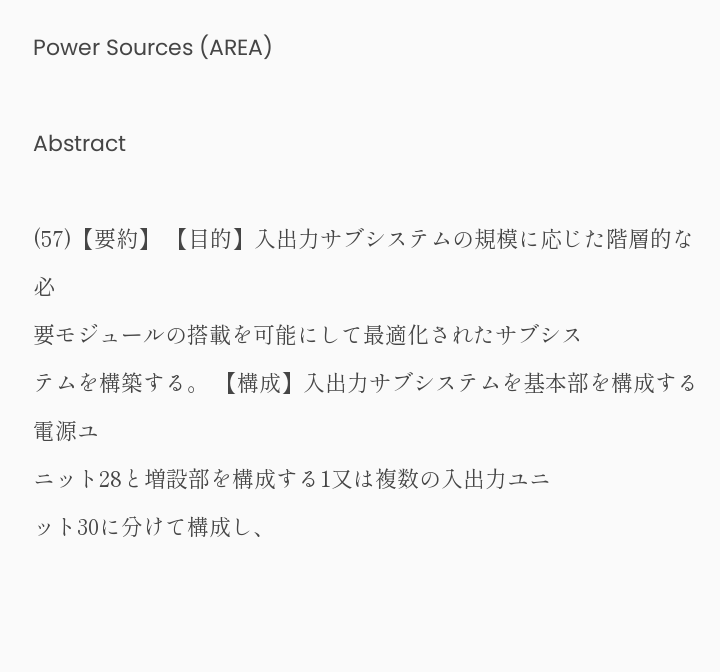Power Sources (AREA)

Abstract

(57)【要約】 【目的】入出力サブシステムの規模に応じた階層的な必
要モジュールの搭載を可能にして最適化されたサブシス
テムを構築する。 【構成】入出力サブシステムを基本部を構成する電源ユ
ニット28と増設部を構成する1又は複数の入出力ユニ
ット30に分けて構成し、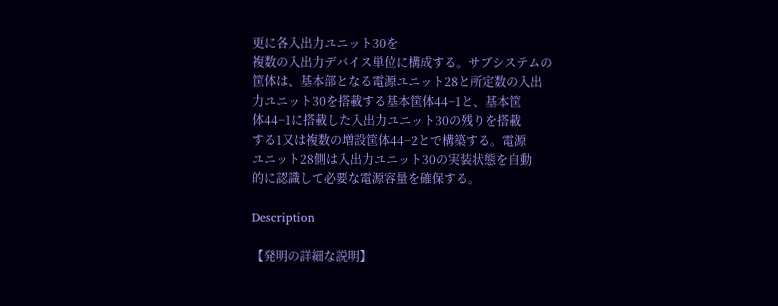更に各入出力ユニット30を
複数の入出力デバイス単位に構成する。サブシステムの
筐体は、基本部となる電源ユニット28と所定数の入出
力ユニット30を搭載する基本筐体44−1と、基本筐
体44−1に搭載した入出力ユニット30の残りを搭載
する1又は複数の増設筐体44−2とで構築する。電源
ユニット28側は入出力ユニット30の実装状態を自動
的に認識して必要な電源容量を確保する。

Description

【発明の詳細な説明】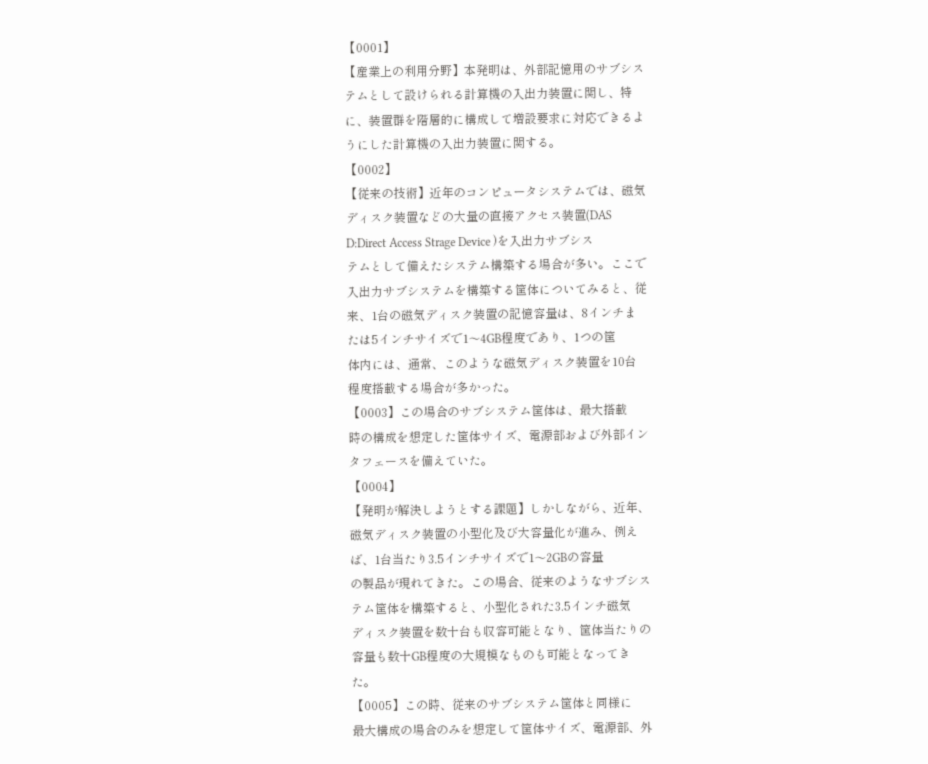【0001】
【産業上の利用分野】本発明は、外部記憶用のサブシス
テムとして設けられる計算機の入出力装置に関し、特
に、装置群を階層的に構成して増設要求に対応できるよ
うにした計算機の入出力装置に関する。
【0002】
【従来の技術】近年のコンピュータシステムでは、磁気
ディスク装置などの大量の直接アクセス装置(DAS
D:Direct Access Strage Device )を入出力サブシス
テムとして備えたシステム構築する場合が多い。ここで
入出力サブシステムを構築する筐体についてみると、従
来、1台の磁気ディスク装置の記憶容量は、8インチま
たは5インチサイズで1〜4GB程度であり、1つの筐
体内には、通常、このような磁気ディスク装置を10台
程度搭載する場合が多かった。
【0003】この場合のサブシステム筐体は、最大搭載
時の構成を想定した筐体サイズ、電源部および外部イン
タフェースを備えていた。
【0004】
【発明が解決しようとする課題】しかしながら、近年、
磁気ディスク装置の小型化及び大容量化が進み、例え
ば、1台当たり3.5インチサイズで1〜2GBの容量
の製品が現れてきた。この場合、従来のようなサブシス
テム筐体を構築すると、小型化された3.5インチ磁気
ディスク装置を数十台も収容可能となり、筐体当たりの
容量も数十GB程度の大規模なものも可能となってき
た。
【0005】この時、従来のサブシステム筐体と同様に
最大構成の場合のみを想定して筐体サイズ、電源部、外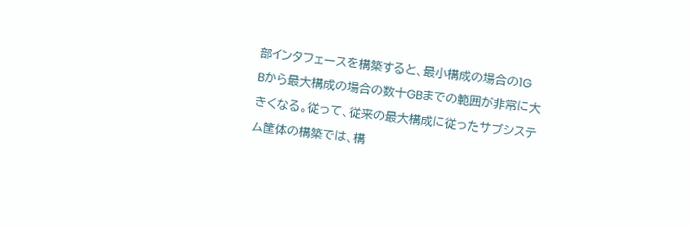部インタフェースを構築すると、最小構成の場合の1G
Bから最大構成の場合の数十GBまでの範囲が非常に大
きくなる。従って、従来の最大構成に従ったサブシステ
ム筐体の構築では、構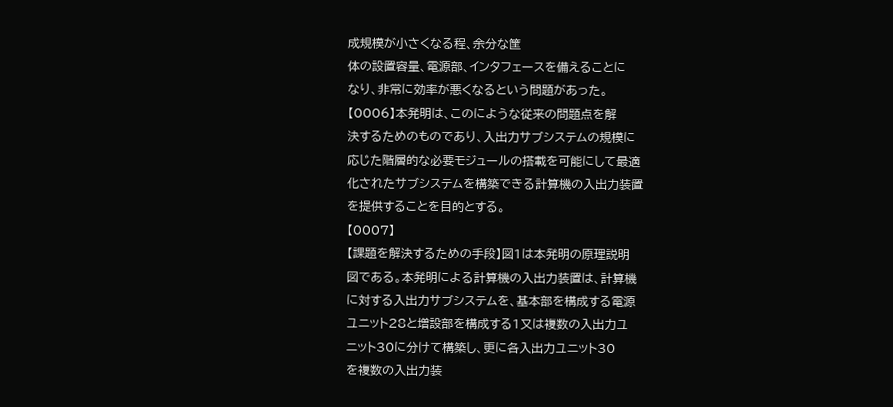成規模が小さくなる程、余分な筐
体の設置容量、電源部、インタフェースを備えることに
なり、非常に効率が悪くなるという問題があった。
【0006】本発明は、このにような従来の問題点を解
決するためのものであり、入出力サブシステムの規模に
応じた階層的な必要モジュールの搭載を可能にして最適
化されたサブシステムを構築できる計算機の入出力装置
を提供することを目的とする。
【0007】
【課題を解決するための手段】図1は本発明の原理説明
図である。本発明による計算機の入出力装置は、計算機
に対する入出力サブシステムを、基本部を構成する電源
ユニット28と増設部を構成する1又は複数の入出力ユ
ニット30に分けて構築し、更に各入出力ユニット30
を複数の入出力装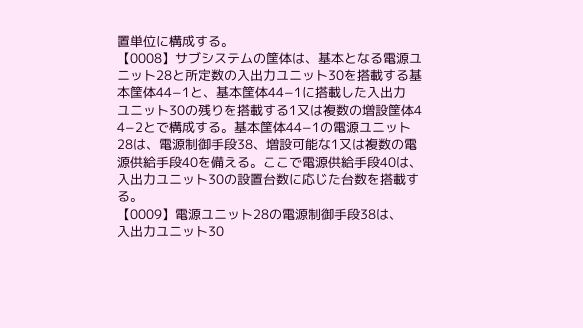置単位に構成する。
【0008】サブシステムの筐体は、基本となる電源ユ
ニット28と所定数の入出力ユニット30を搭載する基
本筐体44−1と、基本筐体44−1に搭載した入出力
ユニット30の残りを搭載する1又は複数の増設筐体4
4−2とで構成する。基本筐体44−1の電源ユニット
28は、電源制御手段38、増設可能な1又は複数の電
源供給手段40を備える。ここで電源供給手段40は、
入出力ユニット30の設置台数に応じた台数を搭載す
る。
【0009】電源ユニット28の電源制御手段38は、
入出力ユニット30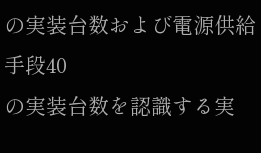の実装台数および電源供給手段40
の実装台数を認識する実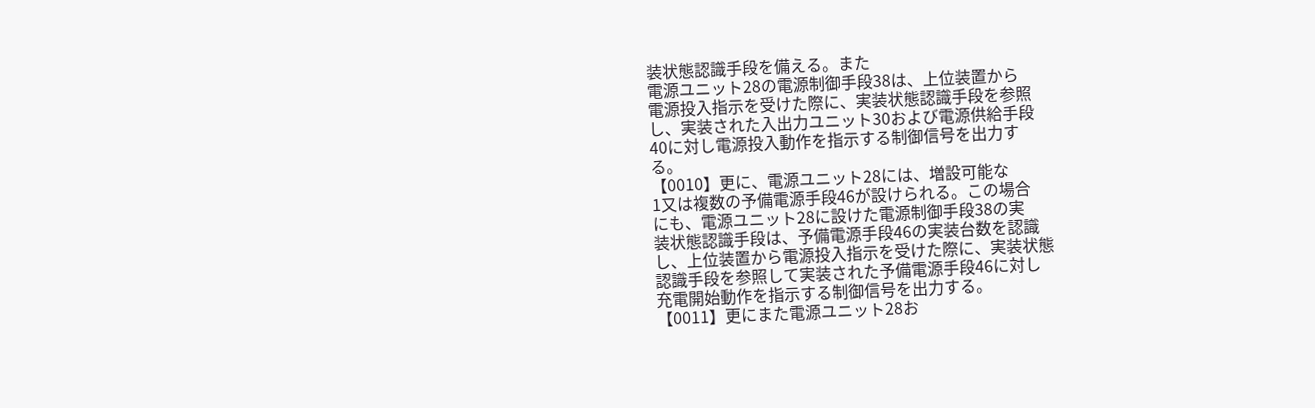装状態認識手段を備える。また
電源ユニット28の電源制御手段38は、上位装置から
電源投入指示を受けた際に、実装状態認識手段を参照
し、実装された入出力ユニット30および電源供給手段
40に対し電源投入動作を指示する制御信号を出力す
る。
【0010】更に、電源ユニット28には、増設可能な
1又は複数の予備電源手段46が設けられる。この場合
にも、電源ユニット28に設けた電源制御手段38の実
装状態認識手段は、予備電源手段46の実装台数を認識
し、上位装置から電源投入指示を受けた際に、実装状態
認識手段を参照して実装された予備電源手段46に対し
充電開始動作を指示する制御信号を出力する。
【0011】更にまた電源ユニット28お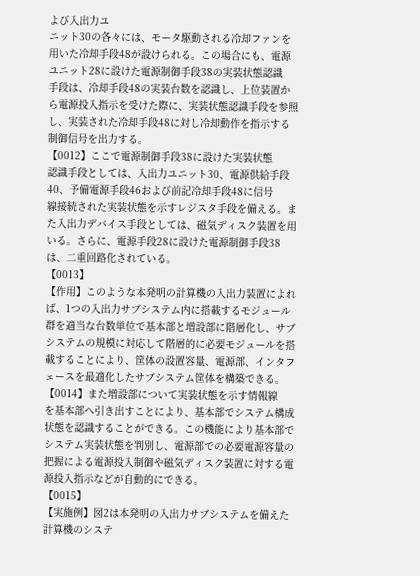よび入出力ユ
ニット30の各々には、モータ駆動される冷却ファンを
用いた冷却手段48が設けられる。この場合にも、電源
ユニット28に設けた電源制御手段38の実装状態認識
手段は、冷却手段48の実装台数を認識し、上位装置か
ら電源投入指示を受けた際に、実装状態認識手段を参照
し、実装された冷却手段48に対し冷却動作を指示する
制御信号を出力する。
【0012】ここで電源制御手段38に設けた実装状態
認識手段としては、入出力ユニット30、電源供給手段
40、予備電源手段46および前記冷却手段48に信号
線接続された実装状態を示すレジスタ手段を備える。ま
た入出力デバイス手段としては、磁気ディスク装置を用
いる。さらに、電源手段28に設けた電源制御手段38
は、二重回路化されている。
【0013】
【作用】このような本発明の計算機の入出力装置によれ
ば、1つの入出力サブシステム内に搭載するモジュール
群を適当な台数単位で基本部と増設部に階層化し、サブ
システムの規模に対応して階層的に必要モジュールを搭
載することにより、筐体の設置容量、電源部、インタフ
ェースを最適化したサブシステム筐体を構築できる。
【0014】また増設部について実装状態を示す情報線
を基本部へ引き出すことにより、基本部でシステム構成
状態を認識することができる。この機能により基本部で
システム実装状態を判別し、電源部での必要電源容量の
把握による電源投入制御や磁気ディスク装置に対する電
源投入指示などが自動的にできる。
【0015】
【実施例】図2は本発明の入出力サブシステムを備えた
計算機のシステ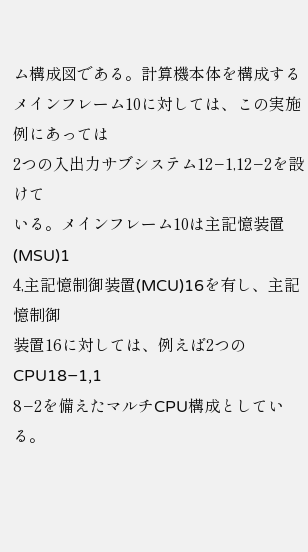ム構成図である。計算機本体を構成する
メインフレーム10に対しては、この実施例にあっては
2つの入出力サブシステム12−1,12−2を設けて
いる。メインフレーム10は主記憶装置(MSU)1
4,主記憶制御装置(MCU)16を有し、主記憶制御
装置16に対しては、例えば2つのCPU18−1,1
8−2を備えたマルチCPU構成としている。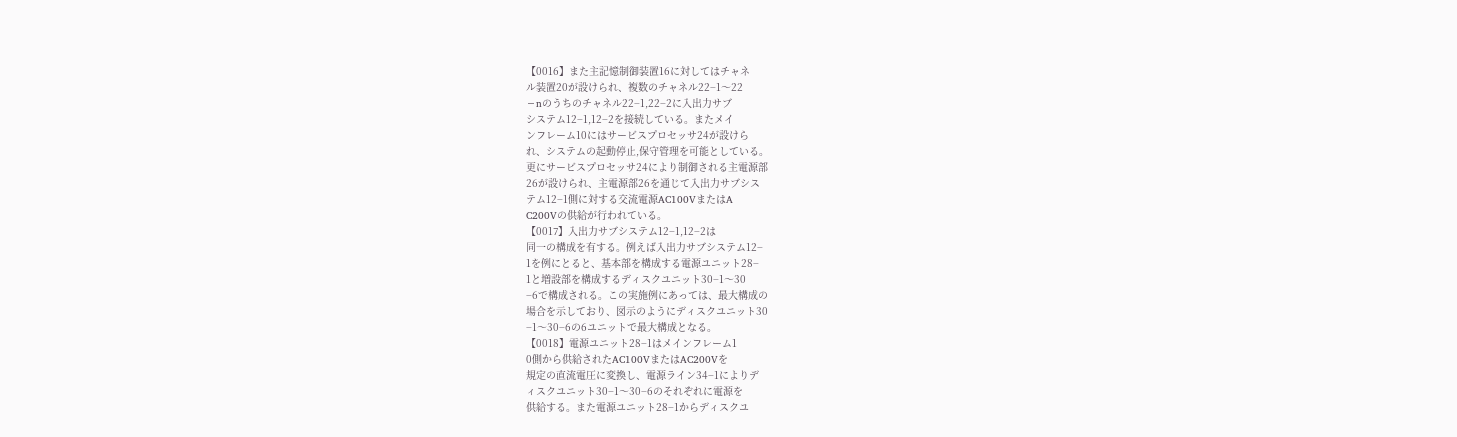【0016】また主記憶制御装置16に対してはチャネ
ル装置20が設けられ、複数のチャネル22−1〜22
−nのうちのチャネル22−1,22−2に入出力サブ
システム12−1,12−2を接続している。またメイ
ンフレーム10にはサービスプロセッサ24が設けら
れ、システムの起動停止,保守管理を可能としている。
更にサービスプロセッサ24により制御される主電源部
26が設けられ、主電源部26を通じて入出力サブシス
テム12−1側に対する交流電源AC100VまたはA
C200Vの供給が行われている。
【0017】入出力サブシステム12−1,12−2は
同一の構成を有する。例えば入出力サブシステム12−
1を例にとると、基本部を構成する電源ユニット28−
1と増設部を構成するディスクユニット30−1〜30
−6で構成される。この実施例にあっては、最大構成の
場合を示しており、図示のようにディスクユニット30
−1〜30−6の6ユニットで最大構成となる。
【0018】電源ユニット28−1はメインフレーム1
0側から供給されたAC100VまたはAC200Vを
規定の直流電圧に変換し、電源ライン34−1によりデ
ィスクユニット30−1〜30−6のそれぞれに電源を
供給する。また電源ユニット28−1からディスクユ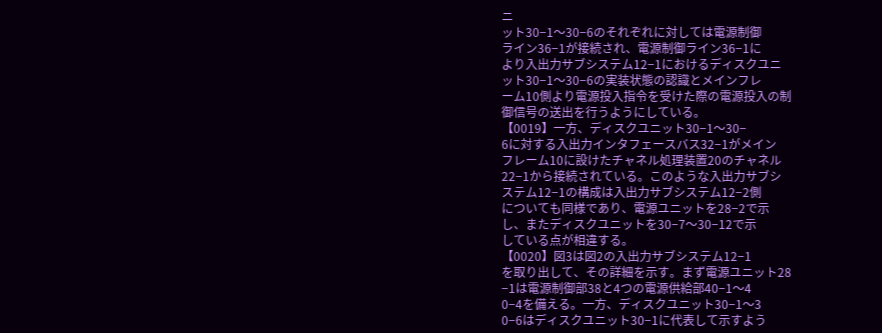ニ
ット30−1〜30−6のそれぞれに対しては電源制御
ライン36−1が接続され、電源制御ライン36−1に
より入出力サブシステム12−1におけるディスクユニ
ット30−1〜30−6の実装状態の認識とメインフレ
ーム10側より電源投入指令を受けた際の電源投入の制
御信号の送出を行うようにしている。
【0019】一方、ディスクユニット30−1〜30−
6に対する入出力インタフェースバス32−1がメイン
フレーム10に設けたチャネル処理装置20のチャネル
22−1から接続されている。このような入出力サブシ
ステム12−1の構成は入出力サブシステム12−2側
についても同様であり、電源ユニットを28−2で示
し、またディスクユニットを30−7〜30−12で示
している点が相違する。
【0020】図3は図2の入出力サブシステム12−1
を取り出して、その詳細を示す。まず電源ユニット28
−1は電源制御部38と4つの電源供給部40−1〜4
0−4を備える。一方、ディスクユニット30−1〜3
0−6はディスクユニット30−1に代表して示すよう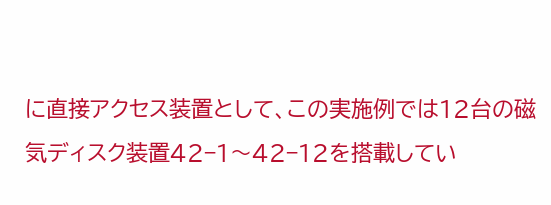に直接アクセス装置として、この実施例では12台の磁
気ディスク装置42−1〜42−12を搭載してい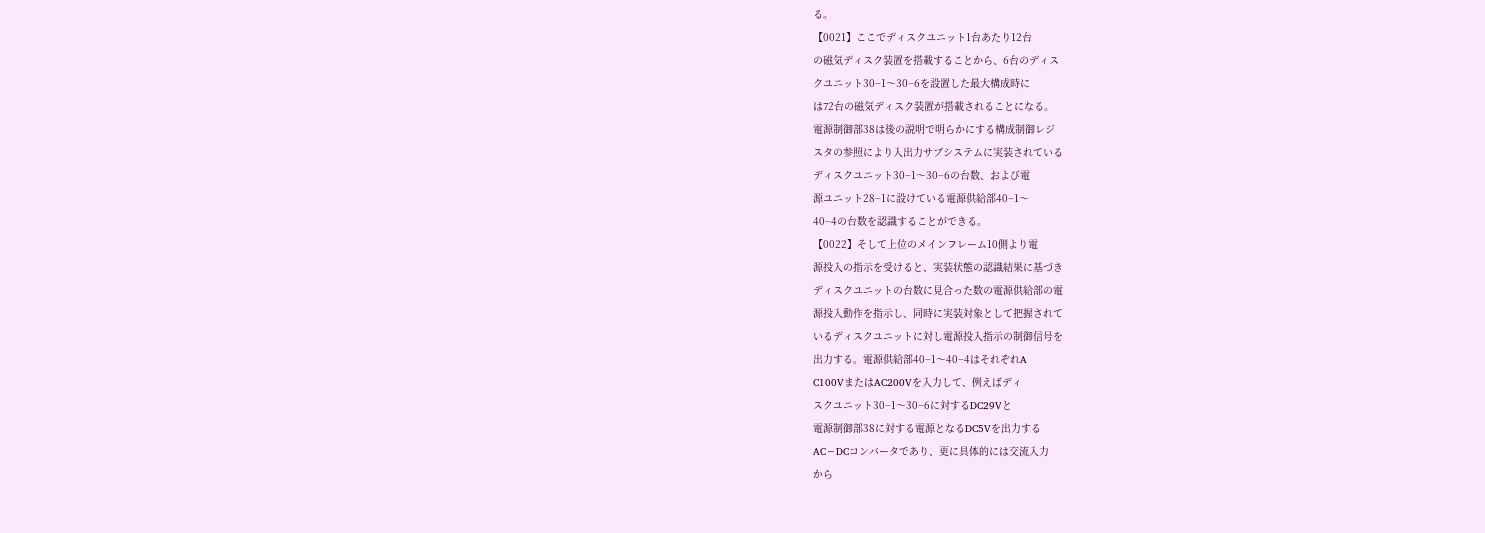る。
【0021】ここでディスクユニット1台あたり12台
の磁気ディスク装置を搭載することから、6台のディス
クユニット30−1〜30−6を設置した最大構成時に
は72台の磁気ディスク装置が搭載されることになる。
電源制御部38は後の説明で明らかにする構成制御レジ
スタの参照により入出力サブシステムに実装されている
ディスクユニット30−1〜30−6の台数、および電
源ユニット28−1に設けている電源供給部40−1〜
40−4の台数を認識することができる。
【0022】そして上位のメインフレーム10側より電
源投入の指示を受けると、実装状態の認識結果に基づき
ディスクユニットの台数に見合った数の電源供給部の電
源投入動作を指示し、同時に実装対象として把握されて
いるディスクユニットに対し電源投入指示の制御信号を
出力する。電源供給部40−1〜40−4はそれぞれA
C100VまたはAC200Vを入力して、例えばディ
スクユニット30−1〜30−6に対するDC29Vと
電源制御部38に対する電源となるDC5Vを出力する
AC−DCコンバータであり、更に具体的には交流入力
から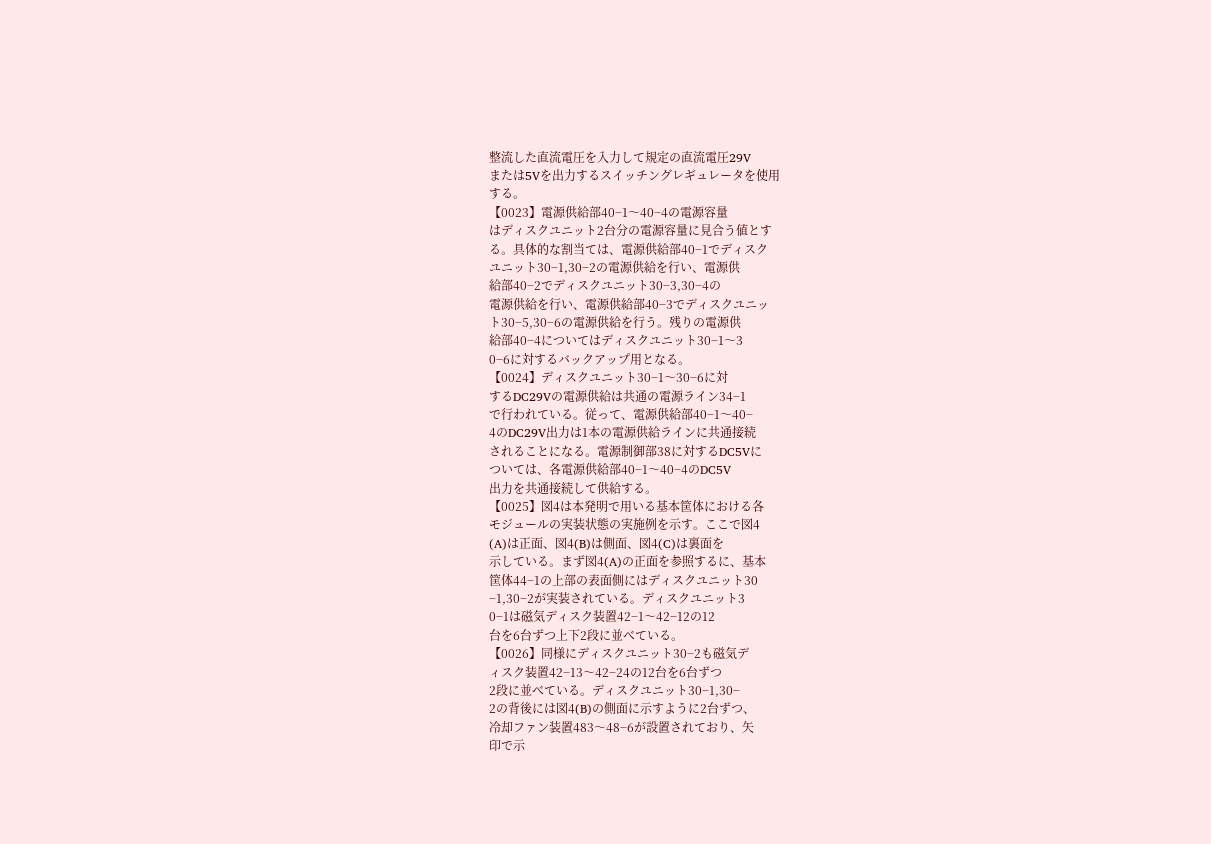整流した直流電圧を入力して規定の直流電圧29V
または5Vを出力するスイッチングレギュレータを使用
する。
【0023】電源供給部40−1〜40−4の電源容量
はディスクユニット2台分の電源容量に見合う値とす
る。具体的な割当ては、電源供給部40−1でディスク
ユニット30−1,30−2の電源供給を行い、電源供
給部40−2でディスクユニット30−3,30−4の
電源供給を行い、電源供給部40−3でディスクユニッ
ト30−5,30−6の電源供給を行う。残りの電源供
給部40−4についてはディスクユニット30−1〜3
0−6に対するバックアップ用となる。
【0024】ディスクユニット30−1〜30−6に対
するDC29Vの電源供給は共通の電源ライン34−1
で行われている。従って、電源供給部40−1〜40−
4のDC29V出力は1本の電源供給ラインに共通接続
されることになる。電源制御部38に対するDC5Vに
ついては、各電源供給部40−1〜40−4のDC5V
出力を共通接続して供給する。
【0025】図4は本発明で用いる基本筐体における各
モジュールの実装状態の実施例を示す。ここで図4
(A)は正面、図4(B)は側面、図4(C)は裏面を
示している。まず図4(A)の正面を参照するに、基本
筐体44−1の上部の表面側にはディスクユニット30
−1,30−2が実装されている。ディスクユニット3
0−1は磁気ディスク装置42−1〜42−12の12
台を6台ずつ上下2段に並べている。
【0026】同様にディスクユニット30−2も磁気デ
ィスク装置42−13〜42−24の12台を6台ずつ
2段に並べている。ディスクユニット30−1,30−
2の背後には図4(B)の側面に示すように2台ずつ、
冷却ファン装置483〜48−6が設置されており、矢
印で示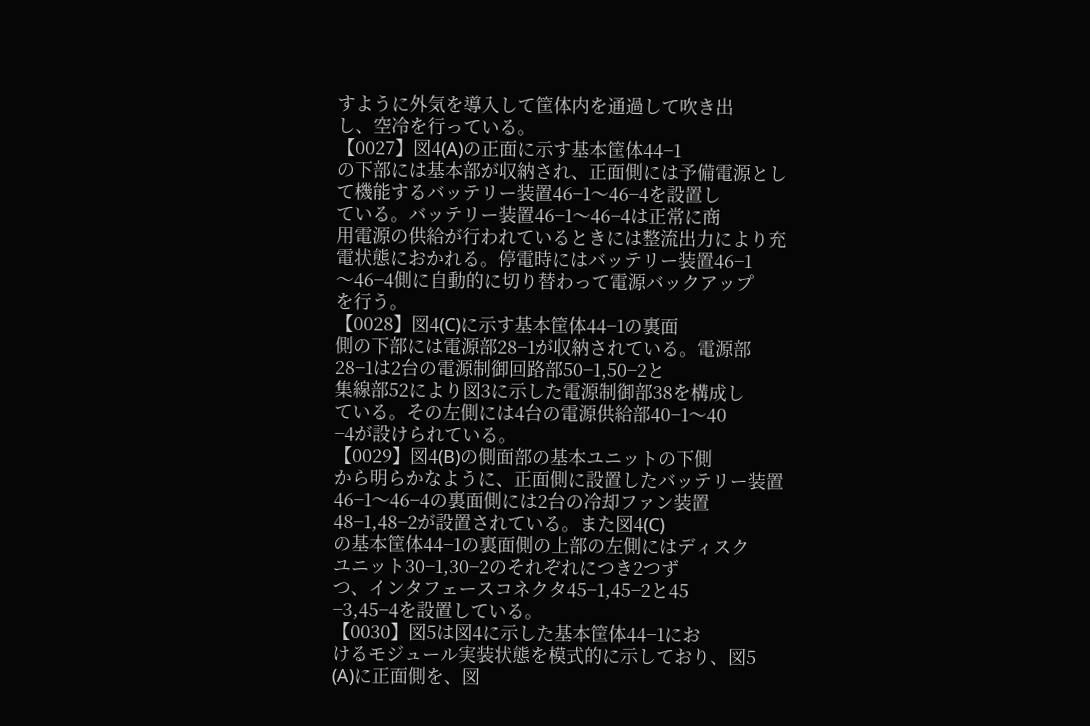すように外気を導入して筐体内を通過して吹き出
し、空冷を行っている。
【0027】図4(A)の正面に示す基本筐体44−1
の下部には基本部が収納され、正面側には予備電源とし
て機能するバッテリー装置46−1〜46−4を設置し
ている。バッテリー装置46−1〜46−4は正常に商
用電源の供給が行われているときには整流出力により充
電状態におかれる。停電時にはバッテリー装置46−1
〜46−4側に自動的に切り替わって電源バックアップ
を行う。
【0028】図4(C)に示す基本筐体44−1の裏面
側の下部には電源部28−1が収納されている。電源部
28−1は2台の電源制御回路部50−1,50−2と
集線部52により図3に示した電源制御部38を構成し
ている。その左側には4台の電源供給部40−1〜40
−4が設けられている。
【0029】図4(B)の側面部の基本ユニットの下側
から明らかなように、正面側に設置したバッテリー装置
46−1〜46−4の裏面側には2台の冷却ファン装置
48−1,48−2が設置されている。また図4(C)
の基本筐体44−1の裏面側の上部の左側にはディスク
ユニット30−1,30−2のそれぞれにつき2つず
つ、インタフェースコネクタ45−1,45−2と45
−3,45−4を設置している。
【0030】図5は図4に示した基本筐体44−1にお
けるモジュール実装状態を模式的に示しており、図5
(A)に正面側を、図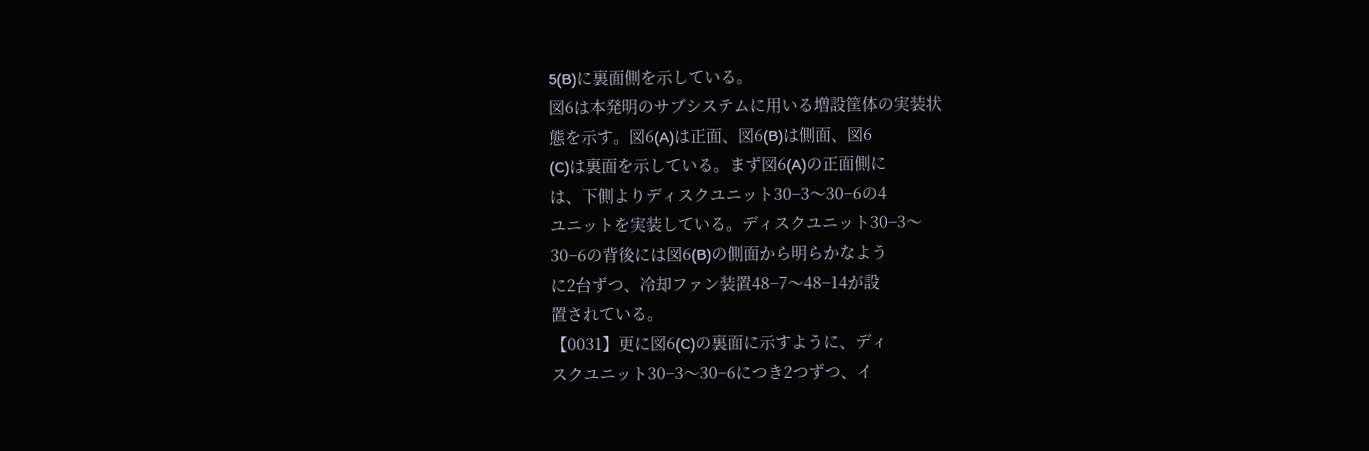5(B)に裏面側を示している。
図6は本発明のサブシステムに用いる増設筐体の実装状
態を示す。図6(A)は正面、図6(B)は側面、図6
(C)は裏面を示している。まず図6(A)の正面側に
は、下側よりディスクユニット30−3〜30−6の4
ユニットを実装している。ディスクユニット30−3〜
30−6の背後には図6(B)の側面から明らかなよう
に2台ずつ、冷却ファン装置48−7〜48−14が設
置されている。
【0031】更に図6(C)の裏面に示すように、ディ
スクユニット30−3〜30−6につき2つずつ、イ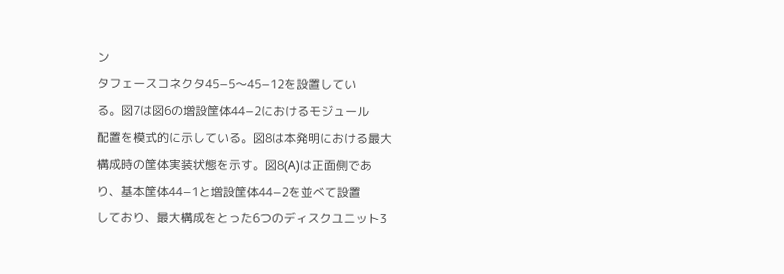ン
タフェースコネクタ45−5〜45−12を設置してい
る。図7は図6の増設筐体44−2におけるモジュール
配置を模式的に示している。図8は本発明における最大
構成時の筐体実装状態を示す。図8(A)は正面側であ
り、基本筐体44−1と増設筐体44−2を並べて設置
しており、最大構成をとった6つのディスクユニット3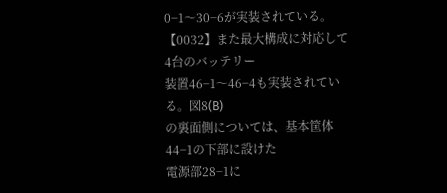0−1〜30−6が実装されている。
【0032】また最大構成に対応して4台のバッテリー
装置46−1〜46−4も実装されている。図8(B)
の裏面側については、基本筐体44−1の下部に設けた
電源部28−1に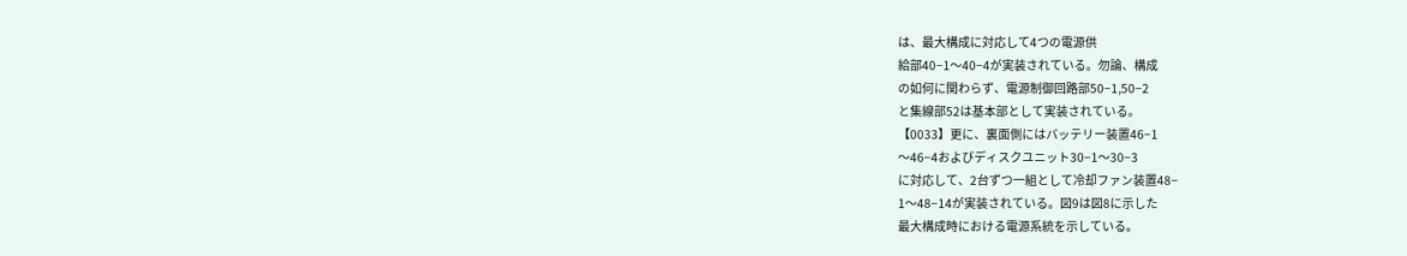は、最大構成に対応して4つの電源供
給部40−1〜40−4が実装されている。勿論、構成
の如何に関わらず、電源制御回路部50−1,50−2
と集線部52は基本部として実装されている。
【0033】更に、裏面側にはバッテリー装置46−1
〜46−4およびディスクユニット30−1〜30−3
に対応して、2台ずつ一組として冷却ファン装置48−
1〜48−14が実装されている。図9は図8に示した
最大構成時における電源系統を示している。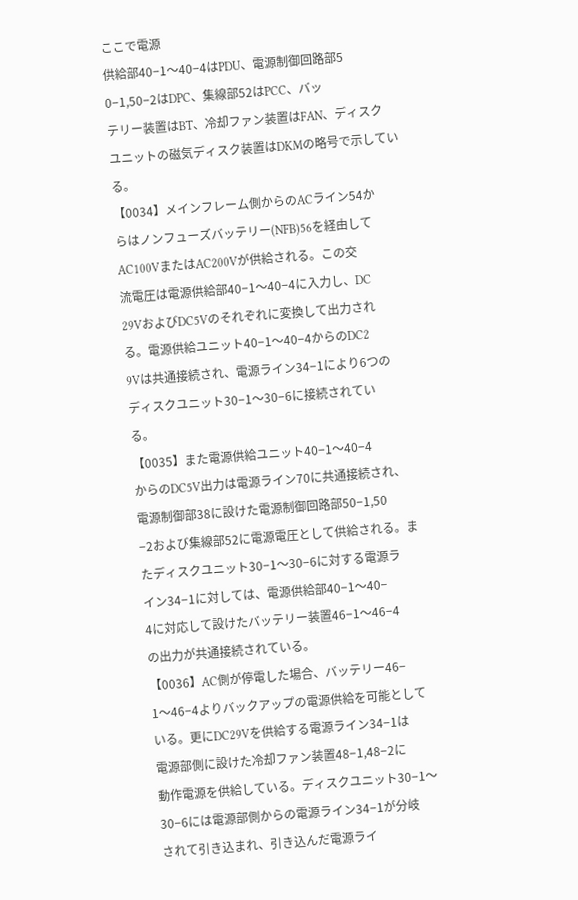ここで電源
供給部40−1〜40−4はPDU、電源制御回路部5
0−1,50−2はDPC、集線部52はPCC、バッ
テリー装置はBT、冷却ファン装置はFAN、ディスク
ユニットの磁気ディスク装置はDKMの略号で示してい
る。
【0034】メインフレーム側からのACライン54か
らはノンフューズバッテリー(NFB)56を経由して
AC100VまたはAC200Vが供給される。この交
流電圧は電源供給部40−1〜40−4に入力し、DC
29VおよびDC5Vのそれぞれに変換して出力され
る。電源供給ユニット40−1〜40−4からのDC2
9Vは共通接続され、電源ライン34−1により6つの
ディスクユニット30−1〜30−6に接続されてい
る。
【0035】また電源供給ユニット40−1〜40−4
からのDC5V出力は電源ライン70に共通接続され、
電源制御部38に設けた電源制御回路部50−1,50
−2および集線部52に電源電圧として供給される。ま
たディスクユニット30−1〜30−6に対する電源ラ
イン34−1に対しては、電源供給部40−1〜40−
4に対応して設けたバッテリー装置46−1〜46−4
の出力が共通接続されている。
【0036】AC側が停電した場合、バッテリー46−
1〜46−4よりバックアップの電源供給を可能として
いる。更にDC29Vを供給する電源ライン34−1は
電源部側に設けた冷却ファン装置48−1,48−2に
動作電源を供給している。ディスクユニット30−1〜
30−6には電源部側からの電源ライン34−1が分岐
されて引き込まれ、引き込んだ電源ライ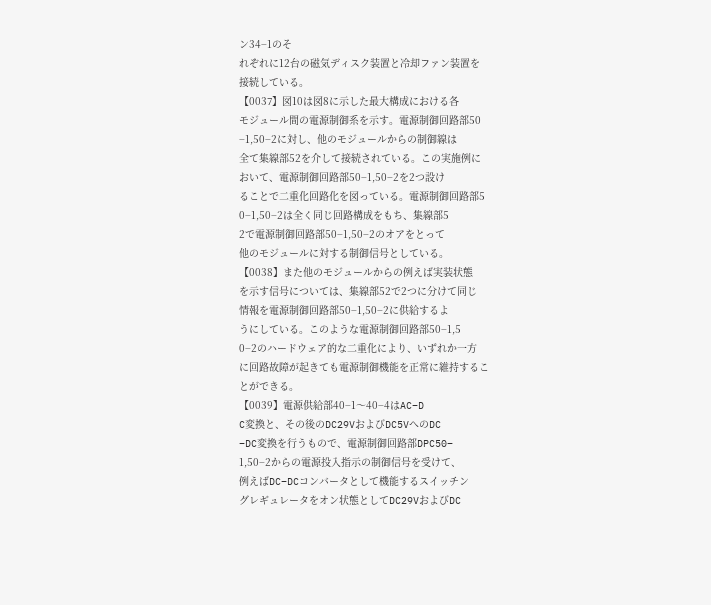ン34−1のそ
れぞれに12台の磁気ディスク装置と冷却ファン装置を
接続している。
【0037】図10は図8に示した最大構成における各
モジュール間の電源制御系を示す。電源制御回路部50
−1,50−2に対し、他のモジュールからの制御線は
全て集線部52を介して接続されている。この実施例に
おいて、電源制御回路部50−1,50−2を2つ設け
ることで二重化回路化を図っている。電源制御回路部5
0−1,50−2は全く同じ回路構成をもち、集線部5
2で電源制御回路部50−1,50−2のオアをとって
他のモジュールに対する制御信号としている。
【0038】また他のモジュールからの例えば実装状態
を示す信号については、集線部52で2つに分けて同じ
情報を電源制御回路部50−1,50−2に供給するよ
うにしている。このような電源制御回路部50−1,5
0−2のハードウェア的な二重化により、いずれか一方
に回路故障が起きても電源制御機能を正常に維持するこ
とができる。
【0039】電源供給部40−1〜40−4はAC−D
C変換と、その後のDC29VおよびDC5VへのDC
−DC変換を行うもので、電源制御回路部DPC50−
1,50−2からの電源投入指示の制御信号を受けて、
例えばDC−DCコンバータとして機能するスイッチン
グレギュレータをオン状態としてDC29VおよびDC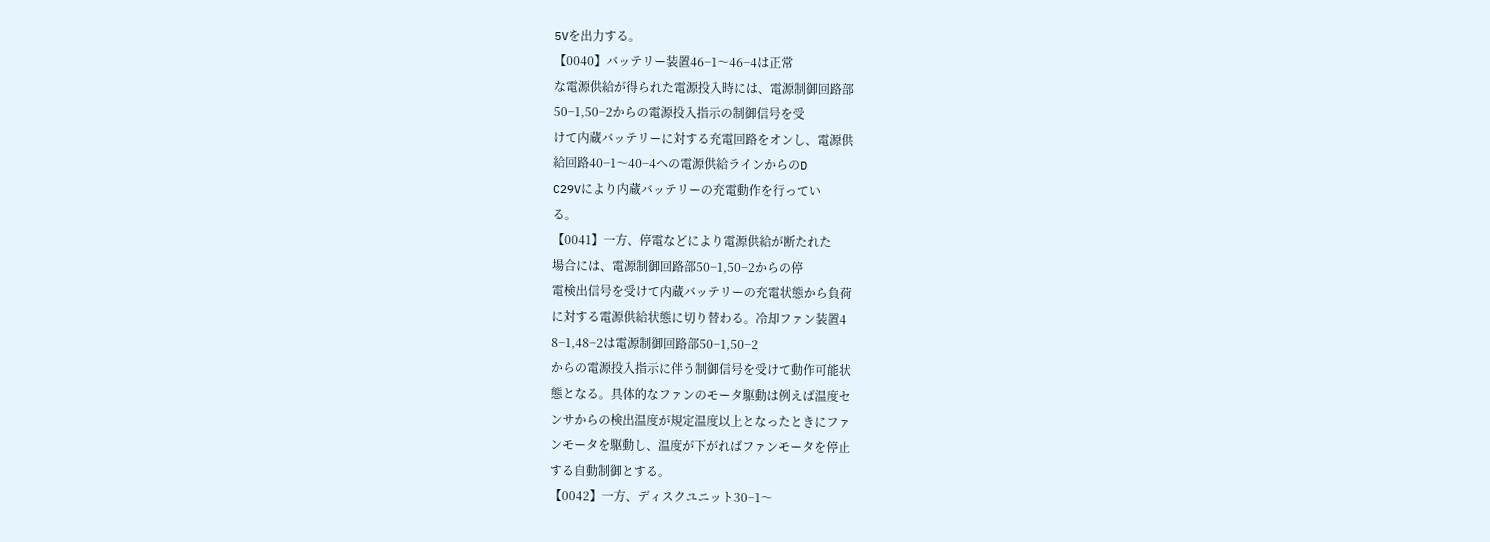5Vを出力する。
【0040】バッテリー装置46−1〜46−4は正常
な電源供給が得られた電源投入時には、電源制御回路部
50−1,50−2からの電源投入指示の制御信号を受
けて内蔵バッテリーに対する充電回路をオンし、電源供
給回路40−1〜40−4への電源供給ラインからのD
C29Vにより内蔵バッテリーの充電動作を行ってい
る。
【0041】一方、停電などにより電源供給が断たれた
場合には、電源制御回路部50−1,50−2からの停
電検出信号を受けて内蔵バッテリーの充電状態から負荷
に対する電源供給状態に切り替わる。冷却ファン装置4
8−1,48−2は電源制御回路部50−1,50−2
からの電源投入指示に伴う制御信号を受けて動作可能状
態となる。具体的なファンのモータ駆動は例えば温度セ
ンサからの検出温度が規定温度以上となったときにファ
ンモータを駆動し、温度が下がればファンモータを停止
する自動制御とする。
【0042】一方、ディスクユニット30−1〜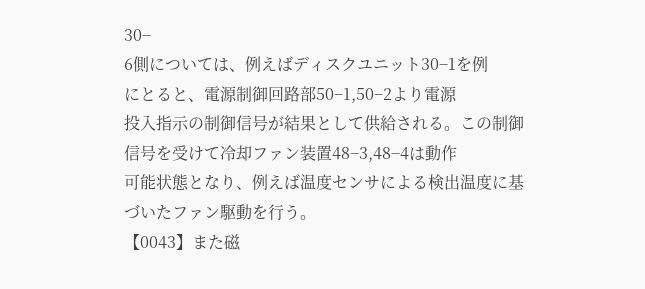30−
6側については、例えばディスクユニット30−1を例
にとると、電源制御回路部50−1,50−2より電源
投入指示の制御信号が結果として供給される。この制御
信号を受けて冷却ファン装置48−3,48−4は動作
可能状態となり、例えば温度センサによる検出温度に基
づいたファン駆動を行う。
【0043】また磁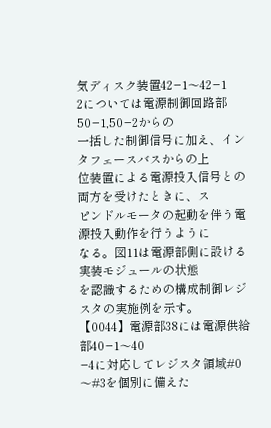気ディスク装置42−1〜42−1
2については電源制御回路部50−1,50−2からの
一括した制御信号に加え、インタフェースバスからの上
位装置による電源投入信号との両方を受けたときに、ス
ピンドルモータの起動を伴う電源投入動作を行うように
なる。図11は電源部側に設ける実装モジュールの状態
を認識するための構成制御レジスタの実施例を示す。
【0044】電源部38には電源供給部40−1〜40
−4に対応してレジスタ領域#0〜#3を個別に備えた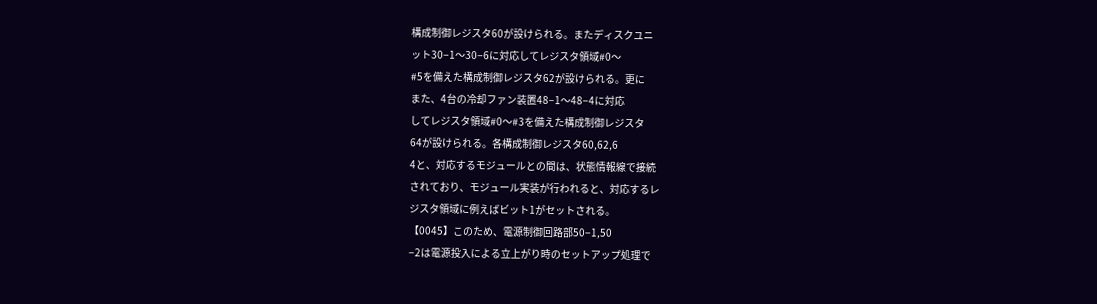構成制御レジスタ60が設けられる。またディスクユニ
ット30−1〜30−6に対応してレジスタ領域#0〜
#5を備えた構成制御レジスタ62が設けられる。更に
また、4台の冷却ファン装置48−1〜48−4に対応
してレジスタ領域#0〜#3を備えた構成制御レジスタ
64が設けられる。各構成制御レジスタ60,62,6
4と、対応するモジュールとの間は、状態情報線で接続
されており、モジュール実装が行われると、対応するレ
ジスタ領域に例えばビット1がセットされる。
【0045】このため、電源制御回路部50−1,50
−2は電源投入による立上がり時のセットアップ処理で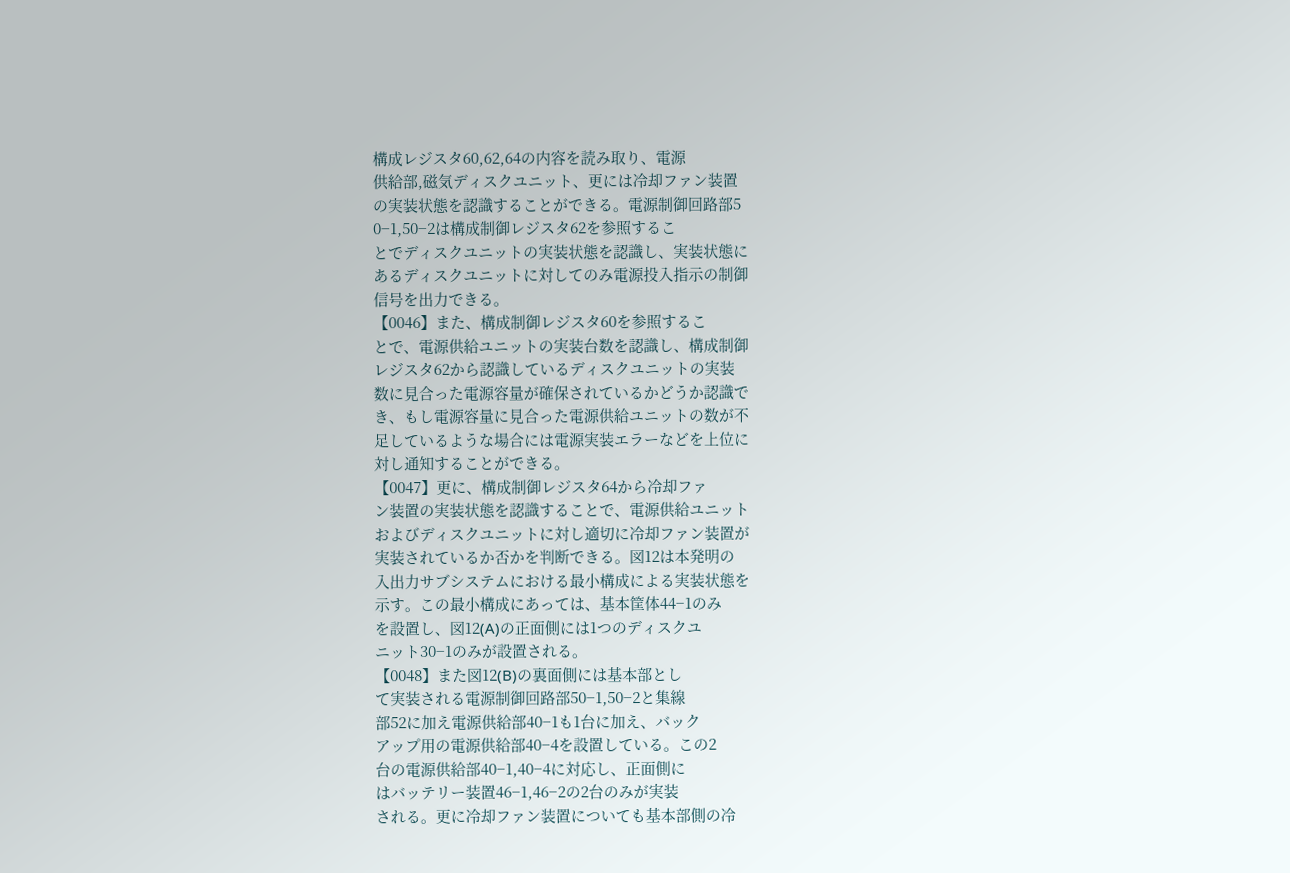構成レジスタ60,62,64の内容を読み取り、電源
供給部,磁気ディスクユニット、更には冷却ファン装置
の実装状態を認識することができる。電源制御回路部5
0−1,50−2は構成制御レジスタ62を参照するこ
とでディスクユニットの実装状態を認識し、実装状態に
あるディスクユニットに対してのみ電源投入指示の制御
信号を出力できる。
【0046】また、構成制御レジスタ60を参照するこ
とで、電源供給ユニットの実装台数を認識し、構成制御
レジスタ62から認識しているディスクユニットの実装
数に見合った電源容量が確保されているかどうか認識で
き、もし電源容量に見合った電源供給ユニットの数が不
足しているような場合には電源実装エラーなどを上位に
対し通知することができる。
【0047】更に、構成制御レジスタ64から冷却ファ
ン装置の実装状態を認識することで、電源供給ユニット
およびディスクユニットに対し適切に冷却ファン装置が
実装されているか否かを判断できる。図12は本発明の
入出力サブシステムにおける最小構成による実装状態を
示す。この最小構成にあっては、基本筐体44−1のみ
を設置し、図12(A)の正面側には1つのディスクユ
ニット30−1のみが設置される。
【0048】また図12(B)の裏面側には基本部とし
て実装される電源制御回路部50−1,50−2と集線
部52に加え電源供給部40−1も1台に加え、バック
アップ用の電源供給部40−4を設置している。この2
台の電源供給部40−1,40−4に対応し、正面側に
はバッテリー装置46−1,46−2の2台のみが実装
される。更に冷却ファン装置についても基本部側の冷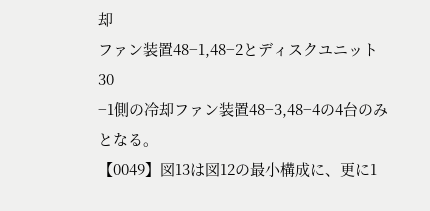却
ファン装置48−1,48−2とディスクユニット30
−1側の冷却ファン装置48−3,48−4の4台のみ
となる。
【0049】図13は図12の最小構成に、更に1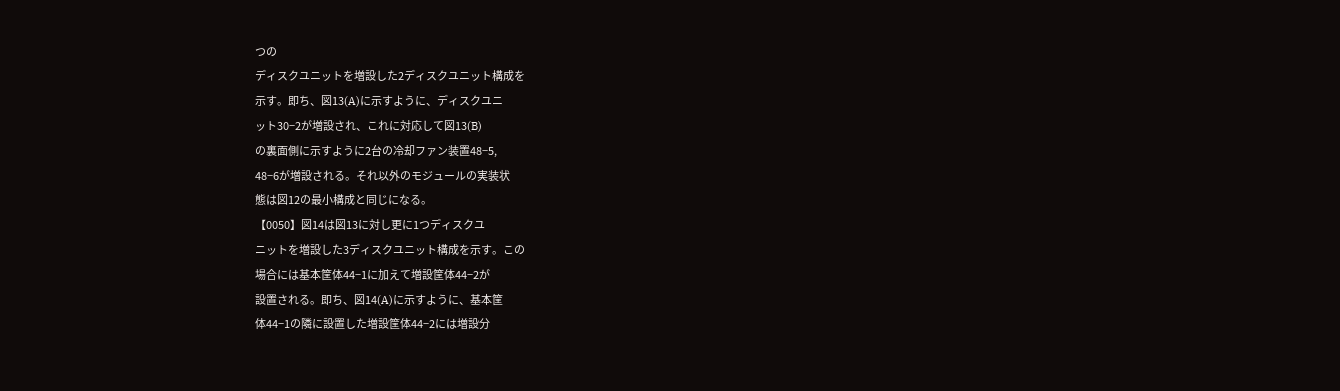つの
ディスクユニットを増設した2ディスクユニット構成を
示す。即ち、図13(A)に示すように、ディスクユニ
ット30−2が増設され、これに対応して図13(B)
の裏面側に示すように2台の冷却ファン装置48−5,
48−6が増設される。それ以外のモジュールの実装状
態は図12の最小構成と同じになる。
【0050】図14は図13に対し更に1つディスクユ
ニットを増設した3ディスクユニット構成を示す。この
場合には基本筐体44−1に加えて増設筐体44−2が
設置される。即ち、図14(A)に示すように、基本筐
体44−1の隣に設置した増設筐体44−2には増設分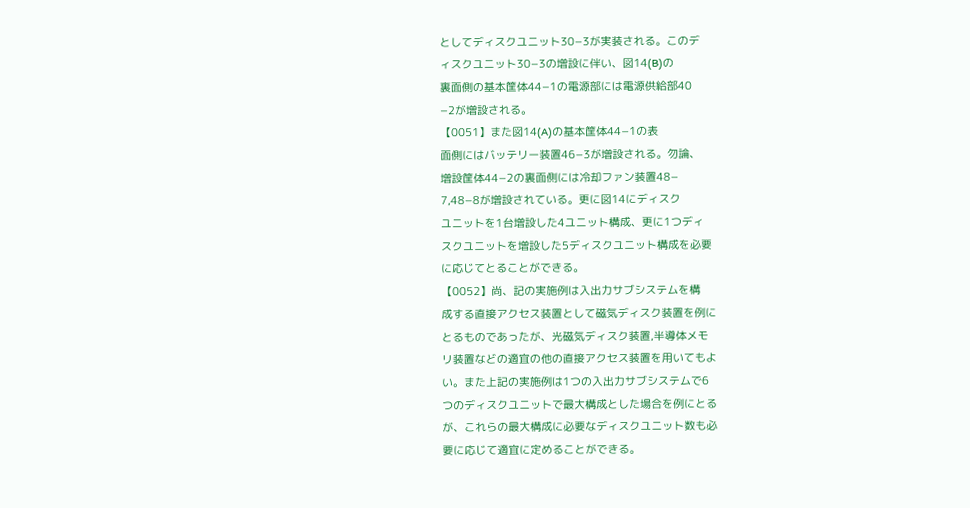としてディスクユニット30−3が実装される。このデ
ィスクユニット30−3の増設に伴い、図14(B)の
裏面側の基本筐体44−1の電源部には電源供給部40
−2が増設される。
【0051】また図14(A)の基本筐体44−1の表
面側にはバッテリー装置46−3が増設される。勿論、
増設筐体44−2の裏面側には冷却ファン装置48−
7,48−8が増設されている。更に図14にディスク
ユニットを1台増設した4ユニット構成、更に1つディ
スクユニットを増設した5ディスクユニット構成を必要
に応じてとることができる。
【0052】尚、記の実施例は入出力サブシステムを構
成する直接アクセス装置として磁気ディスク装置を例に
とるものであったが、光磁気ディスク装置,半導体メモ
リ装置などの適宜の他の直接アクセス装置を用いてもよ
い。また上記の実施例は1つの入出力サブシステムで6
つのディスクユニットで最大構成とした場合を例にとる
が、これらの最大構成に必要なディスクユニット数も必
要に応じて適宜に定めることができる。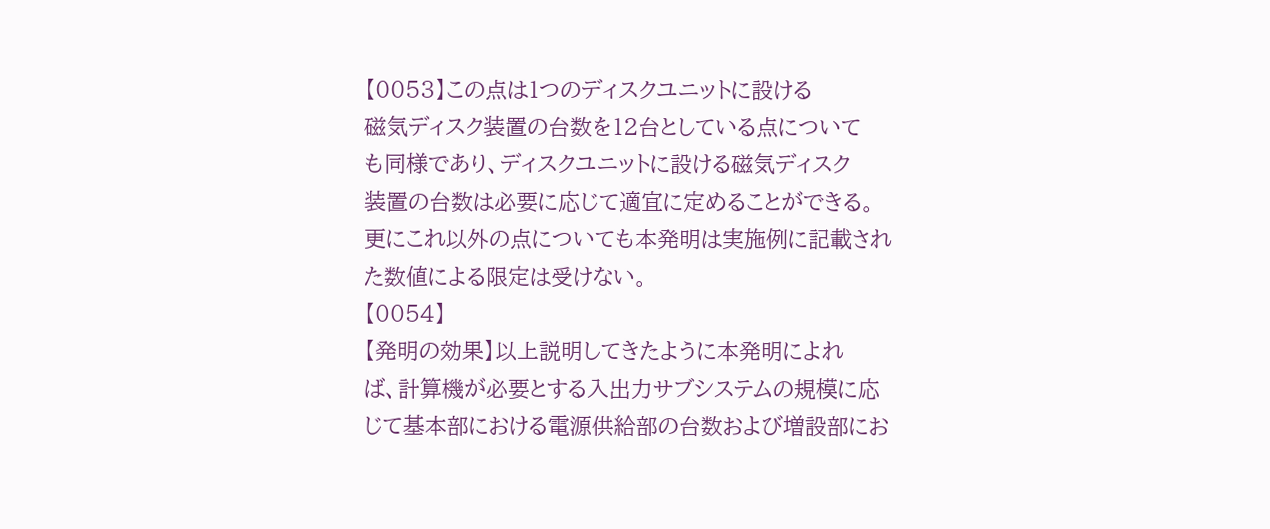【0053】この点は1つのディスクユニットに設ける
磁気ディスク装置の台数を12台としている点について
も同様であり、ディスクユニットに設ける磁気ディスク
装置の台数は必要に応じて適宜に定めることができる。
更にこれ以外の点についても本発明は実施例に記載され
た数値による限定は受けない。
【0054】
【発明の効果】以上説明してきたように本発明によれ
ば、計算機が必要とする入出力サブシステムの規模に応
じて基本部における電源供給部の台数および増設部にお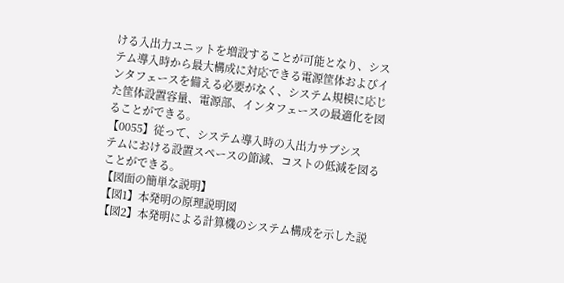ける入出力ユニットを増設することが可能となり、シス
テム導入時から最大構成に対応できる電源筐体およびイ
ンタフェースを備える必要がなく、システム規模に応じ
た筐体設置容量、電源部、インタフェースの最適化を図
ることができる。
【0055】従って、システム導入時の入出力サブシス
テムにおける設置スペースの節減、コストの低減を図る
ことができる。
【図面の簡単な説明】
【図1】本発明の原理説明図
【図2】本発明による計算機のシステム構成を示した説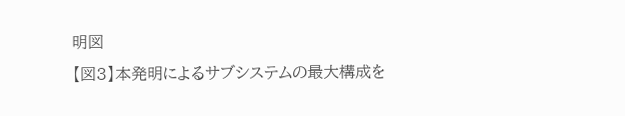明図
【図3】本発明によるサブシステムの最大構成を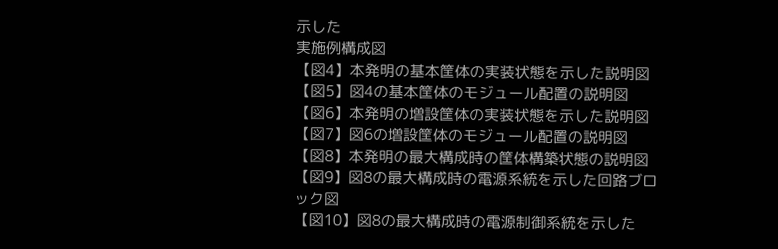示した
実施例構成図
【図4】本発明の基本筐体の実装状態を示した説明図
【図5】図4の基本筐体のモジュール配置の説明図
【図6】本発明の増設筐体の実装状態を示した説明図
【図7】図6の増設筐体のモジュール配置の説明図
【図8】本発明の最大構成時の筐体構築状態の説明図
【図9】図8の最大構成時の電源系統を示した回路ブロ
ック図
【図10】図8の最大構成時の電源制御系統を示した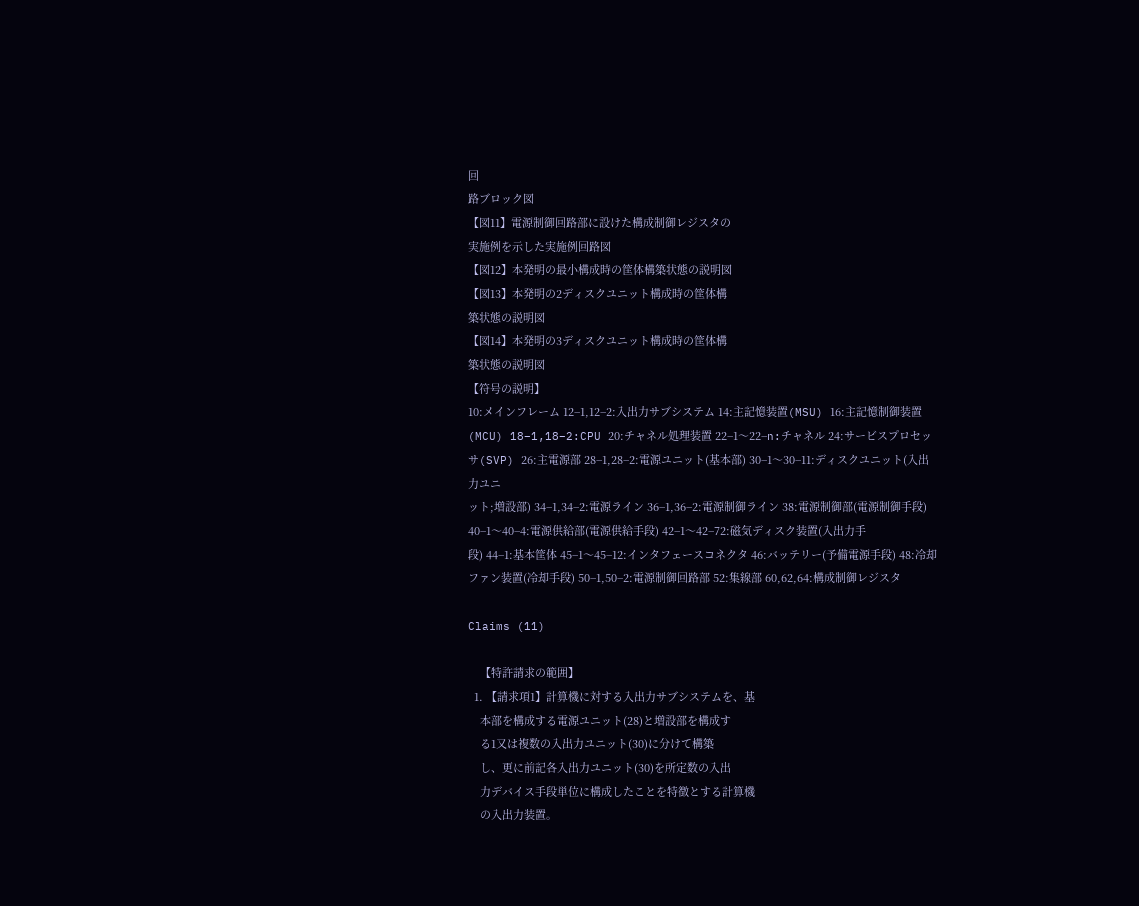回
路ブロック図
【図11】電源制御回路部に設けた構成制御レジスタの
実施例を示した実施例回路図
【図12】本発明の最小構成時の筐体構築状態の説明図
【図13】本発明の2ディスクユニット構成時の筐体構
築状態の説明図
【図14】本発明の3ディスクユニット構成時の筐体構
築状態の説明図
【符号の説明】
10:メインフレーム 12−1,12−2:入出力サブシステム 14:主記憶装置(MSU) 16:主記憶制御装置(MCU) 18−1,18−2:CPU 20:チャネル処理装置 22−1〜22−n:チャネル 24:サービスプロセッサ(SVP) 26:主電源部 28−1,28−2:電源ユニット(基本部) 30−1〜30−11:ディスクユニット(入出力ユニ
ット;増設部) 34−1,34−2:電源ライン 36−1,36−2:電源制御ライン 38:電源制御部(電源制御手段) 40−1〜40−4:電源供給部(電源供給手段) 42−1〜42−72:磁気ディスク装置(入出力手
段) 44−1:基本筐体 45−1〜45−12:インタフェースコネクタ 46:バッテリー(予備電源手段) 48:冷却ファン装置(冷却手段) 50−1,50−2:電源制御回路部 52:集線部 60,62,64:構成制御レジスタ

Claims (11)

    【特許請求の範囲】
  1. 【請求項1】計算機に対する入出力サブシステムを、基
    本部を構成する電源ユニット(28)と増設部を構成す
    る1又は複数の入出力ユニット(30)に分けて構築
    し、更に前記各入出力ユニット(30)を所定数の入出
    力デバイス手段単位に構成したことを特徴とする計算機
    の入出力装置。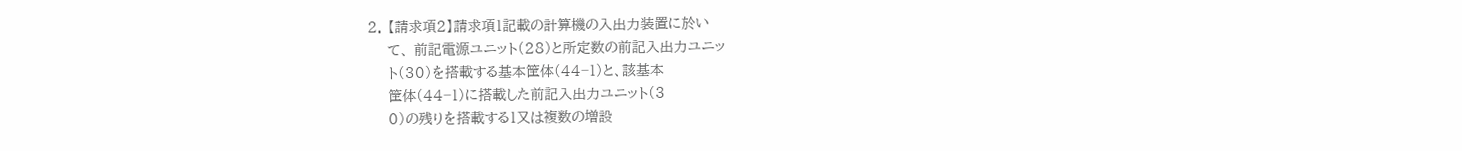2. 【請求項2】請求項1記載の計算機の入出力装置に於い
    て、 前記電源ユニット(28)と所定数の前記入出力ユニッ
    ト(30)を搭載する基本筐体(44−1)と、該基本
    筐体(44−1)に搭載した前記入出力ユニット(3
    0)の残りを搭載する1又は複数の増設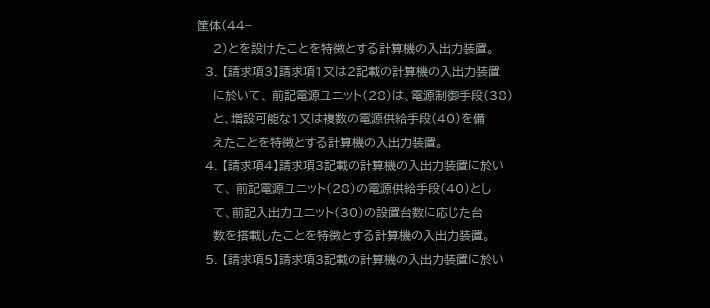筐体(44−
    2)とを設けたことを特徴とする計算機の入出力装置。
  3. 【請求項3】請求項1又は2記載の計算機の入出力装置
    に於いて、 前記電源ユニット(28)は、電源制御手段(38)
    と、増設可能な1又は複数の電源供給手段(40)を備
    えたことを特徴とする計算機の入出力装置。
  4. 【請求項4】請求項3記載の計算機の入出力装置に於い
    て、 前記電源ユニット(28)の電源供給手段(40)とし
    て、前記入出力ユニット(30)の設置台数に応じた台
    数を搭載したことを特徴とする計算機の入出力装置。
  5. 【請求項5】請求項3記載の計算機の入出力装置に於い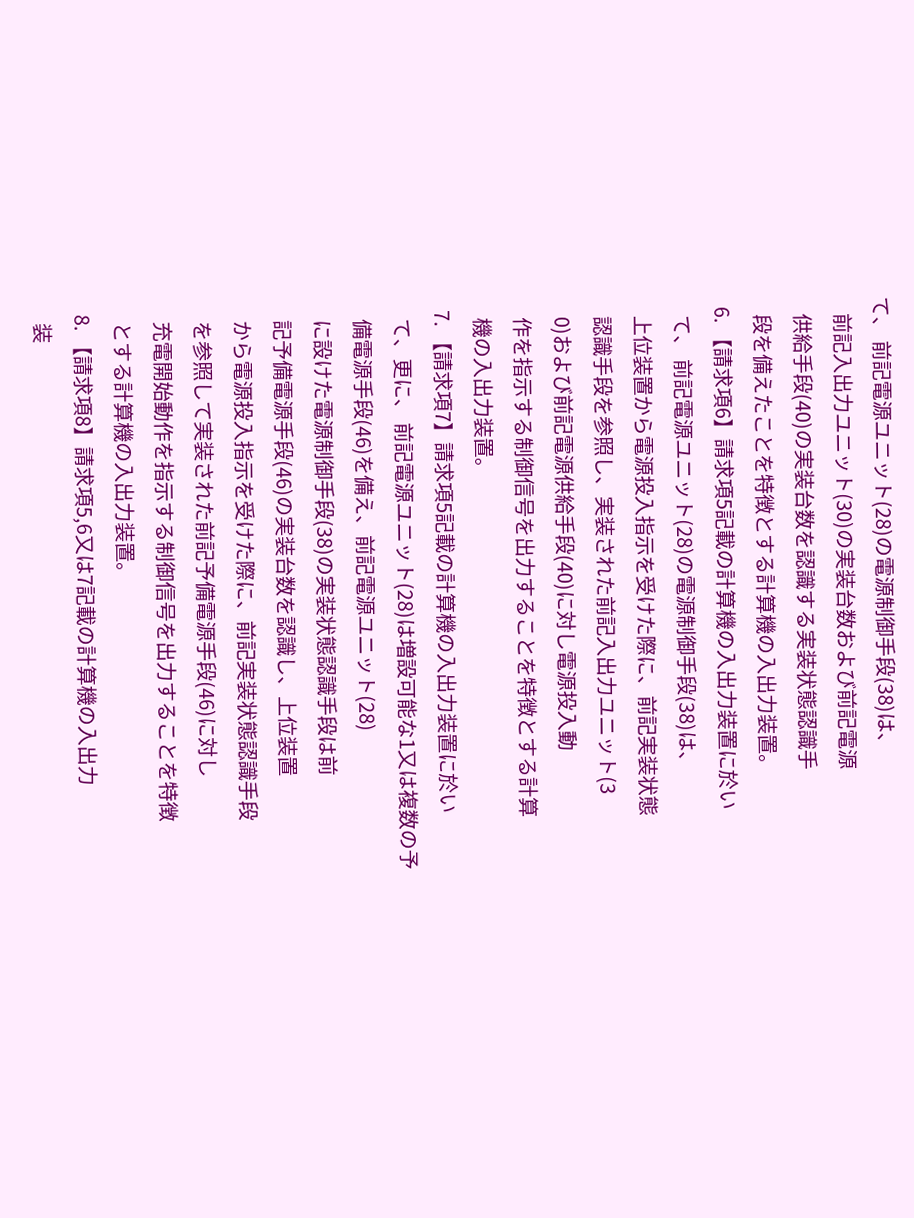て、 前記電源ユニット(28)の電源制御手段(38)は、
    前記入出力ユニット(30)の実装台数および前記電源
    供給手段(40)の実装台数を認識する実装状態認識手
    段を備えたことを特徴とする計算機の入出力装置。
  6. 【請求項6】請求項5記載の計算機の入出力装置に於い
    て、 前記電源ユニット(28)の電源制御手段(38)は、
    上位装置から電源投入指示を受けた際に、前記実装状態
    認識手段を参照し、実装された前記入出力ユニット(3
    0)および前記電源供給手段(40)に対し電源投入動
    作を指示する制御信号を出力することを特徴とする計算
    機の入出力装置。
  7. 【請求項7】請求項5記載の計算機の入出力装置に於い
    て、更に、 前記電源ユニット(28)は増設可能な1又は複数の予
    備電源手段(46)を備え、前記電源ユニット(28)
    に設けた電源制御手段(38)の実装状態認識手段は前
    記予備電源手段(46)の実装台数を認識し、上位装置
    から電源投入指示を受けた際に、前記実装状態認識手段
    を参照して実装された前記予備電源手段(46)に対し
    充電開始動作を指示する制御信号を出力することを特徴
    とする計算機の入出力装置。
  8. 【請求項8】請求項5,6又は7記載の計算機の入出力
    装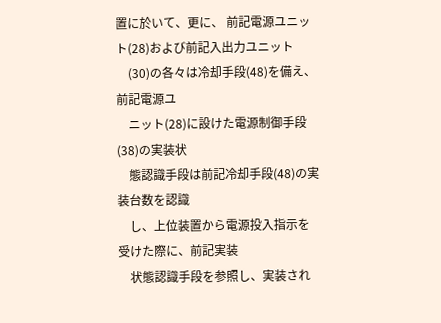置に於いて、更に、 前記電源ユニット(28)および前記入出力ユニット
    (30)の各々は冷却手段(48)を備え、前記電源ユ
    ニット(28)に設けた電源制御手段(38)の実装状
    態認識手段は前記冷却手段(48)の実装台数を認識
    し、上位装置から電源投入指示を受けた際に、前記実装
    状態認識手段を参照し、実装され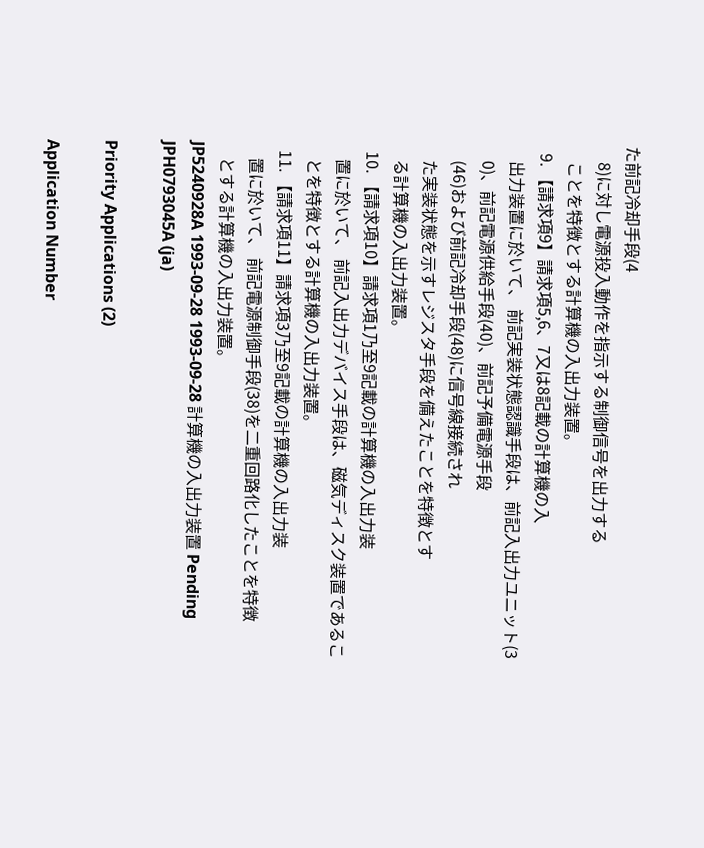た前記冷却手段(4
    8)に対し電源投入動作を指示する制御信号を出力する
    ことを特徴とする計算機の入出力装置。
  9. 【請求項9】請求項5,6、7又は8記載の計算機の入
    出力装置に於いて、 前記実装状態認識手段は、前記入出力ユニット(3
    0)、前記電源供給手段(40)、前記予備電源手段
    (46)および前記冷却手段(48)に信号線接続され
    た実装状態を示すレジスタ手段を備えたことを特徴とす
    る計算機の入出力装置。
  10. 【請求項10】請求項1乃至9記載の計算機の入出力装
    置に於いて、 前記入出力デバイス手段は、磁気ディスク装置であるこ
    とを特徴とする計算機の入出力装置。
  11. 【請求項11】請求項3乃至9記載の計算機の入出力装
    置に於いて、 前記電源制御手段(38)を二重回路化したことを特徴
    とする計算機の入出力装置。
JP5240928A 1993-09-28 1993-09-28 計算機の入出力装置 Pending JPH0793045A (ja)

Priority Applications (2)

Application Number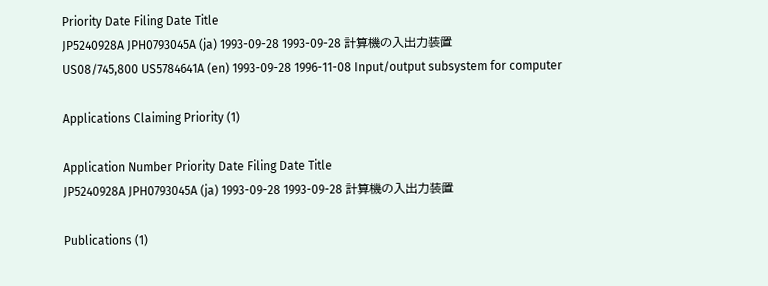Priority Date Filing Date Title
JP5240928A JPH0793045A (ja) 1993-09-28 1993-09-28 計算機の入出力装置
US08/745,800 US5784641A (en) 1993-09-28 1996-11-08 Input/output subsystem for computer

Applications Claiming Priority (1)

Application Number Priority Date Filing Date Title
JP5240928A JPH0793045A (ja) 1993-09-28 1993-09-28 計算機の入出力装置

Publications (1)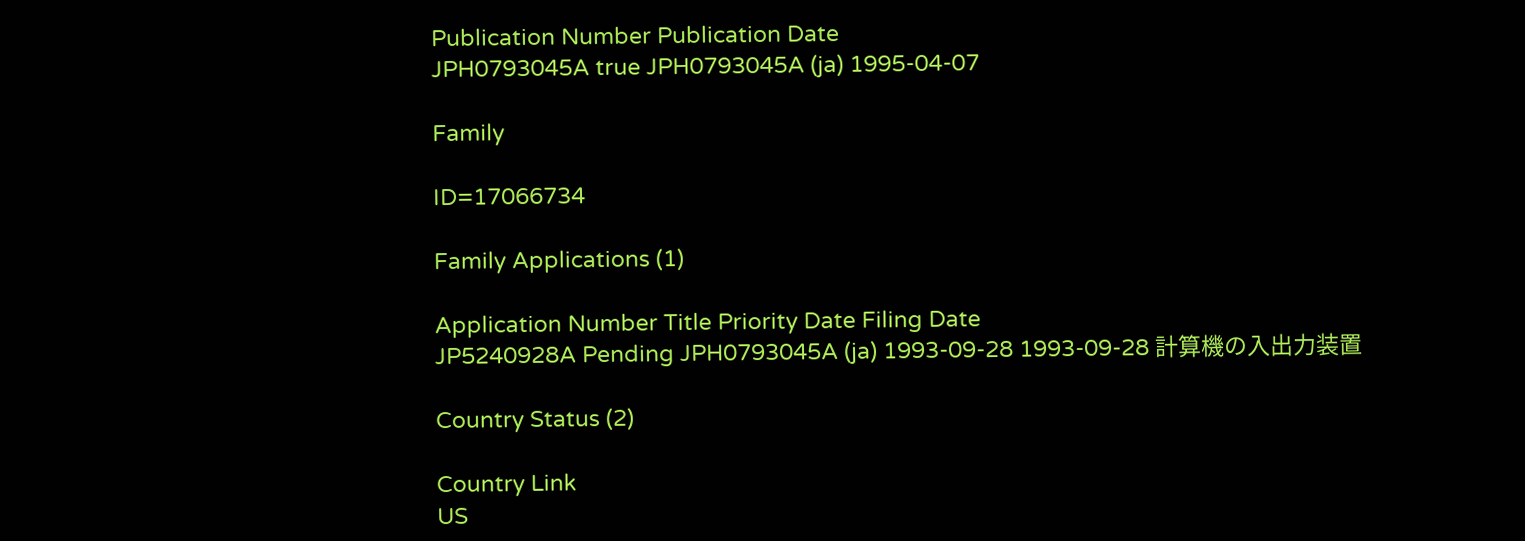Publication Number Publication Date
JPH0793045A true JPH0793045A (ja) 1995-04-07

Family

ID=17066734

Family Applications (1)

Application Number Title Priority Date Filing Date
JP5240928A Pending JPH0793045A (ja) 1993-09-28 1993-09-28 計算機の入出力装置

Country Status (2)

Country Link
US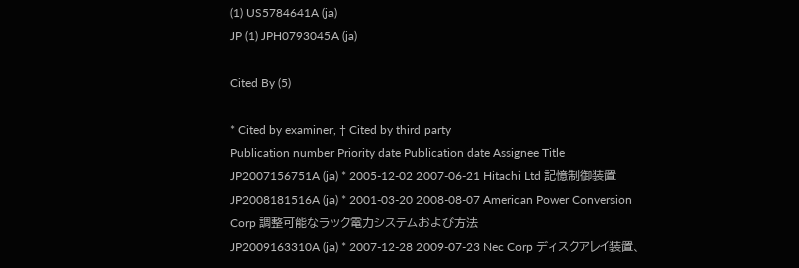(1) US5784641A (ja)
JP (1) JPH0793045A (ja)

Cited By (5)

* Cited by examiner, † Cited by third party
Publication number Priority date Publication date Assignee Title
JP2007156751A (ja) * 2005-12-02 2007-06-21 Hitachi Ltd 記憶制御装置
JP2008181516A (ja) * 2001-03-20 2008-08-07 American Power Conversion Corp 調整可能なラック電力システムおよび方法
JP2009163310A (ja) * 2007-12-28 2009-07-23 Nec Corp ディスクアレイ装置、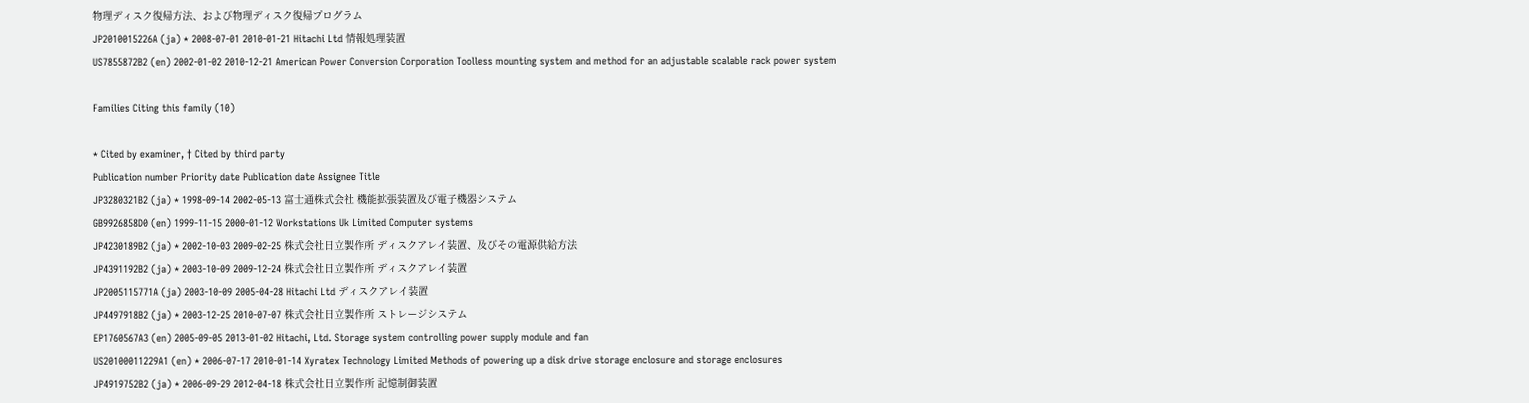物理ディスク復帰方法、および物理ディスク復帰プログラム
JP2010015226A (ja) * 2008-07-01 2010-01-21 Hitachi Ltd 情報処理装置
US7855872B2 (en) 2002-01-02 2010-12-21 American Power Conversion Corporation Toolless mounting system and method for an adjustable scalable rack power system

Families Citing this family (10)

* Cited by examiner, † Cited by third party
Publication number Priority date Publication date Assignee Title
JP3280321B2 (ja) * 1998-09-14 2002-05-13 富士通株式会社 機能拡張装置及び電子機器システム
GB9926858D0 (en) 1999-11-15 2000-01-12 Workstations Uk Limited Computer systems
JP4230189B2 (ja) * 2002-10-03 2009-02-25 株式会社日立製作所 ディスクアレイ装置、及びその電源供給方法
JP4391192B2 (ja) * 2003-10-09 2009-12-24 株式会社日立製作所 ディスクアレイ装置
JP2005115771A (ja) 2003-10-09 2005-04-28 Hitachi Ltd ディスクアレイ装置
JP4497918B2 (ja) * 2003-12-25 2010-07-07 株式会社日立製作所 ストレージシステム
EP1760567A3 (en) 2005-09-05 2013-01-02 Hitachi, Ltd. Storage system controlling power supply module and fan
US20100011229A1 (en) * 2006-07-17 2010-01-14 Xyratex Technology Limited Methods of powering up a disk drive storage enclosure and storage enclosures
JP4919752B2 (ja) * 2006-09-29 2012-04-18 株式会社日立製作所 記憶制御装置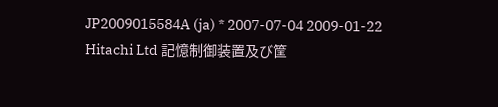JP2009015584A (ja) * 2007-07-04 2009-01-22 Hitachi Ltd 記憶制御装置及び筐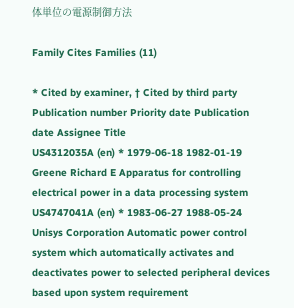体単位の電源制御方法

Family Cites Families (11)

* Cited by examiner, † Cited by third party
Publication number Priority date Publication date Assignee Title
US4312035A (en) * 1979-06-18 1982-01-19 Greene Richard E Apparatus for controlling electrical power in a data processing system
US4747041A (en) * 1983-06-27 1988-05-24 Unisys Corporation Automatic power control system which automatically activates and deactivates power to selected peripheral devices based upon system requirement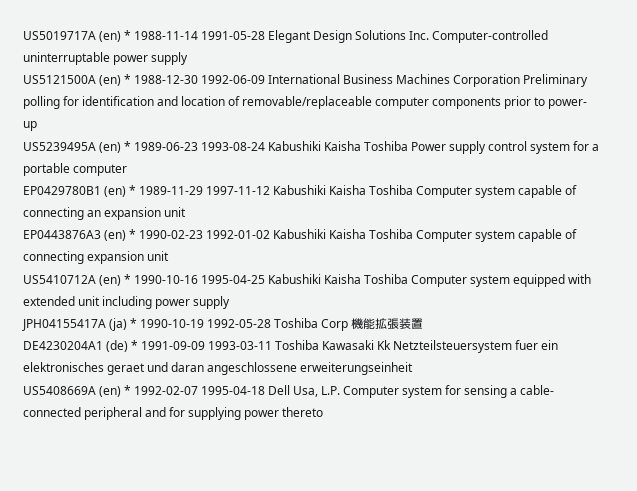US5019717A (en) * 1988-11-14 1991-05-28 Elegant Design Solutions Inc. Computer-controlled uninterruptable power supply
US5121500A (en) * 1988-12-30 1992-06-09 International Business Machines Corporation Preliminary polling for identification and location of removable/replaceable computer components prior to power-up
US5239495A (en) * 1989-06-23 1993-08-24 Kabushiki Kaisha Toshiba Power supply control system for a portable computer
EP0429780B1 (en) * 1989-11-29 1997-11-12 Kabushiki Kaisha Toshiba Computer system capable of connecting an expansion unit
EP0443876A3 (en) * 1990-02-23 1992-01-02 Kabushiki Kaisha Toshiba Computer system capable of connecting expansion unit
US5410712A (en) * 1990-10-16 1995-04-25 Kabushiki Kaisha Toshiba Computer system equipped with extended unit including power supply
JPH04155417A (ja) * 1990-10-19 1992-05-28 Toshiba Corp 機能拡張装置
DE4230204A1 (de) * 1991-09-09 1993-03-11 Toshiba Kawasaki Kk Netzteilsteuersystem fuer ein elektronisches geraet und daran angeschlossene erweiterungseinheit
US5408669A (en) * 1992-02-07 1995-04-18 Dell Usa, L.P. Computer system for sensing a cable-connected peripheral and for supplying power thereto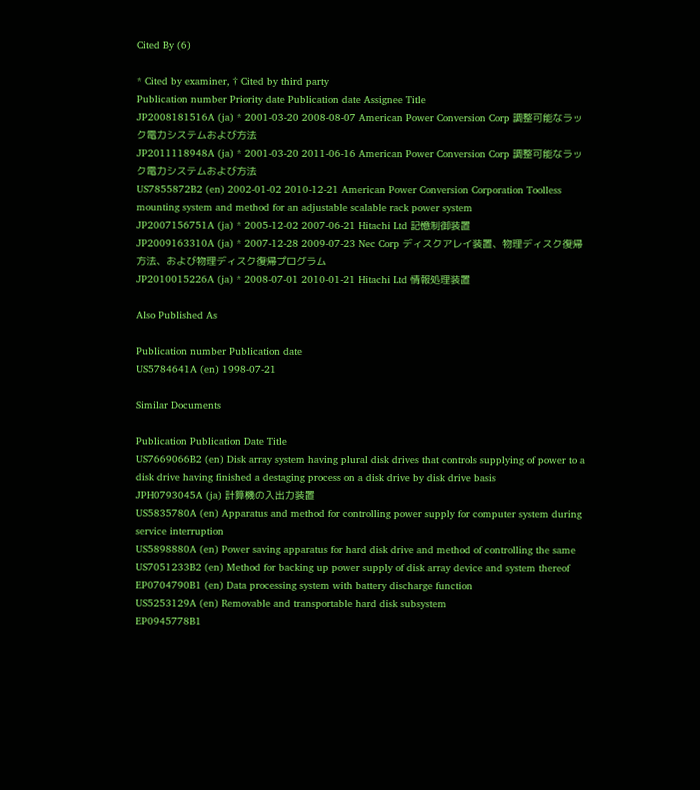Cited By (6)

* Cited by examiner, † Cited by third party
Publication number Priority date Publication date Assignee Title
JP2008181516A (ja) * 2001-03-20 2008-08-07 American Power Conversion Corp 調整可能なラック電力システムおよび方法
JP2011118948A (ja) * 2001-03-20 2011-06-16 American Power Conversion Corp 調整可能なラック電力システムおよび方法
US7855872B2 (en) 2002-01-02 2010-12-21 American Power Conversion Corporation Toolless mounting system and method for an adjustable scalable rack power system
JP2007156751A (ja) * 2005-12-02 2007-06-21 Hitachi Ltd 記憶制御装置
JP2009163310A (ja) * 2007-12-28 2009-07-23 Nec Corp ディスクアレイ装置、物理ディスク復帰方法、および物理ディスク復帰プログラム
JP2010015226A (ja) * 2008-07-01 2010-01-21 Hitachi Ltd 情報処理装置

Also Published As

Publication number Publication date
US5784641A (en) 1998-07-21

Similar Documents

Publication Publication Date Title
US7669066B2 (en) Disk array system having plural disk drives that controls supplying of power to a disk drive having finished a destaging process on a disk drive by disk drive basis
JPH0793045A (ja) 計算機の入出力装置
US5835780A (en) Apparatus and method for controlling power supply for computer system during service interruption
US5898880A (en) Power saving apparatus for hard disk drive and method of controlling the same
US7051233B2 (en) Method for backing up power supply of disk array device and system thereof
EP0704790B1 (en) Data processing system with battery discharge function
US5253129A (en) Removable and transportable hard disk subsystem
EP0945778B1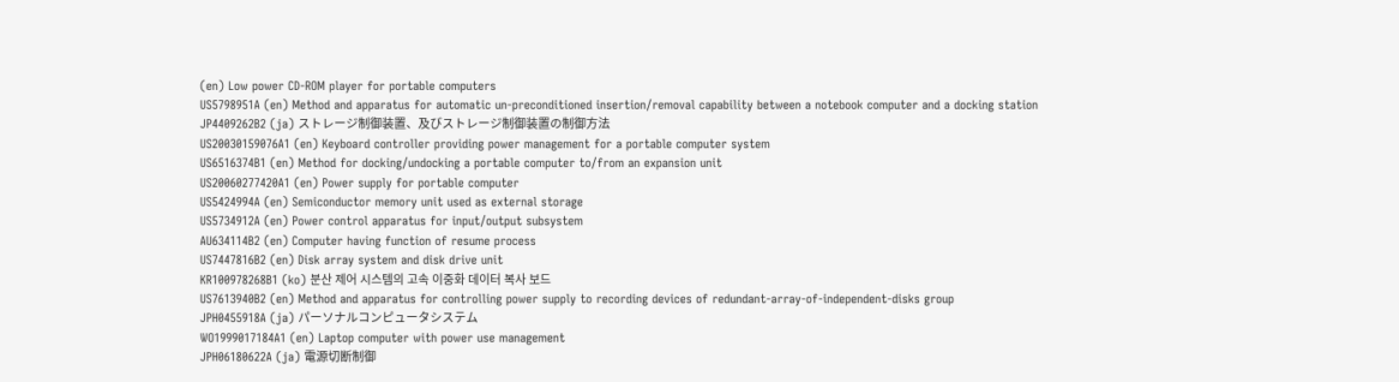(en) Low power CD-ROM player for portable computers
US5798951A (en) Method and apparatus for automatic un-preconditioned insertion/removal capability between a notebook computer and a docking station
JP4409262B2 (ja) ストレージ制御装置、及びストレージ制御装置の制御方法
US20030159076A1 (en) Keyboard controller providing power management for a portable computer system
US6516374B1 (en) Method for docking/undocking a portable computer to/from an expansion unit
US20060277420A1 (en) Power supply for portable computer
US5424994A (en) Semiconductor memory unit used as external storage
US5734912A (en) Power control apparatus for input/output subsystem
AU634114B2 (en) Computer having function of resume process
US7447816B2 (en) Disk array system and disk drive unit
KR100978268B1 (ko) 분산 제어 시스템의 고속 이중화 데이터 복사 보드
US7613940B2 (en) Method and apparatus for controlling power supply to recording devices of redundant-array-of-independent-disks group
JPH0455918A (ja) パーソナルコンピュータシステム
WO1999017184A1 (en) Laptop computer with power use management
JPH06180622A (ja) 電源切断制御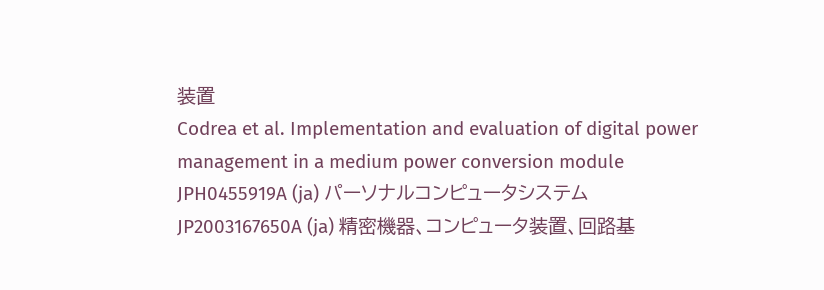装置
Codrea et al. Implementation and evaluation of digital power management in a medium power conversion module
JPH0455919A (ja) パーソナルコンピュータシステム
JP2003167650A (ja) 精密機器、コンピュータ装置、回路基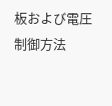板および電圧制御方法